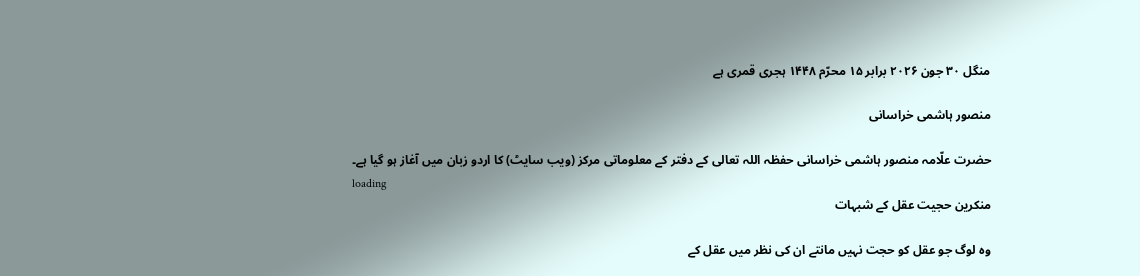منگل ۳۰ جون ۲۰۲۶ برابر ۱۵ محرّم ۱۴۴۸ ہجری قمری ہے

منصور ہاشمی خراسانی

حضرت علّامہ منصور ہاشمی خراسانی حفظہ اللہ تعالی کے دفتر کے معلوماتی مرکز (ویب سایٹ) کا اردو زبان میں آغاز ہو گیا ہے۔
loading
منکرین حجیت عقل کے شبہات

وہ لوگ جو عقل کو حجت نہیں مانتے ان کی نظر میں عقل کے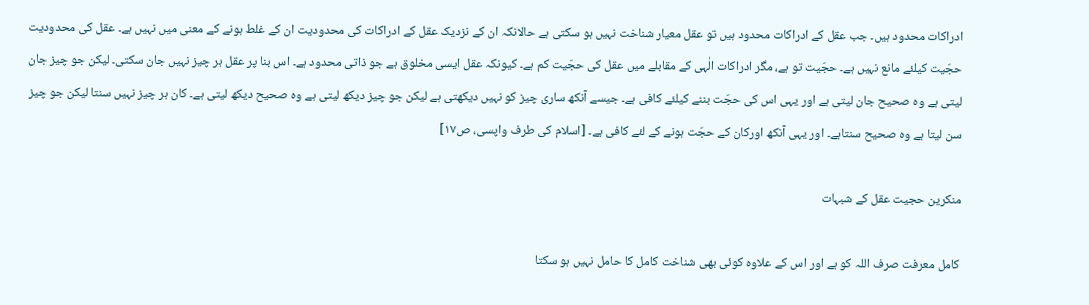ادراکات محدود ہیں۔ جب عقل کے ادراکات محدود ہیں تو عقل معیار شناخت نہیں ہو سکتی ہے حالانکہ ان کے نزدیک عقل کے ادراکات کی محدودیت ان کے غلط ہونے کے معنی میں نہیں ہے۔ عقل کی محدودیت حجّیت کیلئے مانع نہیں ہے۔ حجّیت تو ہے، مگر ادراکات الٰہی کے مقابلے میں عقل کی حجّیت کم ہے۔ کیونکہ عقل ایسی مخلوق ہے جو ذاتی محدود ہے۔ اس بنا پر عقل ہر چیز نہیں جان سکتی۔ لیکن جو چیز جان لیتی ہے وہ صحیح جان لیتی ہے اور یہی اس کی حجّت بننے کیلئے کافی ہے۔ جیسے آنکھ ساری چیز کو نہیں دیکھتی ہے لیکن جو چیز دیکھ لیتی ہے وہ صحیح دیکھ لیتی ہے۔ کان ہر چیز نہیں سنتا لیکن جو چیز سن لیتا ہے وہ صحیح سنتاہے۔ اور یہی آنکھ اورکان کے حجّت ہونے کے لئے کافی ہے۔ [اسلام کی طرف واپسی، ص۱۷]

منکرین حجیت عقل کے شبہات

کامل معرفت صرف اللہ کو ہے اور اس کے علاوہ کوئی بھی شناخت کامل کا حامل نہیں ہو سکتا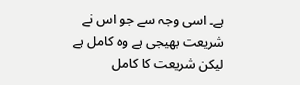ہے۔ اسی وجہ سے جو اس نے شریعت بھیجی ہے وہ کامل ہے لیکن شریعت کا کامل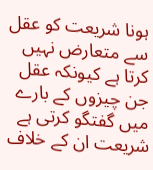ہونا شریعت کو عقل سے متعارض نہیں کرتا ہے کیونکہ عقل جن چیزوں کے بارے میں گفتگو کرتی ہے شریعت ان کے خلاف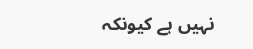نہیں ہے کیونکہ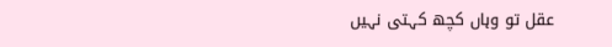عقل تو وہاں کچھ کہتی نہیں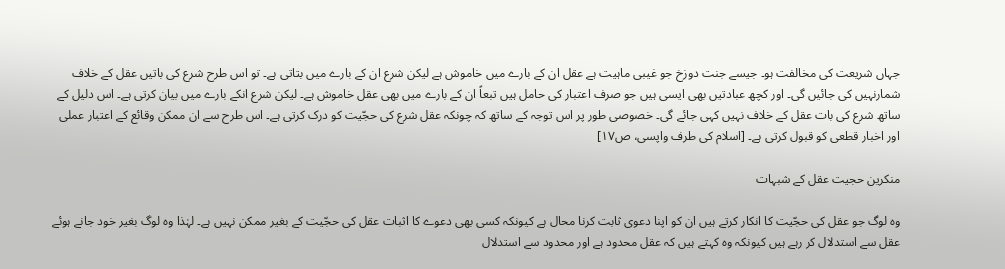جہاں شریعت کی مخالفت ہو۔ جیسے جنت دوزخ جو غیبی ماہیت ہے عقل ان کے بارے میں خاموش ہے لیکن شرع ان کے بارے میں بتاتی ہے۔ تو اس طرح شرع کی باتیں عقل کے خلاف شمارنہیں کی جائیں گی۔ اور کچھ عبادتیں بھی ایسی ہیں جو صرف اعتبار کی حامل ہیں تبعاً ان کے بارے میں بھی عقل خاموش ہے۔ لیکن شرع انکے بارے میں بیان کرتی ہے۔ اس دلیل کے ساتھ شرع کی بات عقل کے خلاف نہیں کہی جائے گی۔ خصوصی طور پر اس توجہ کے ساتھ کہ چونکہ عقل شرع کی حجّیت کو درک کرتی ہے۔ اس طرح سے ان ممکن وقائع کے اعتبار عملی اور اخبار قطعی کو قبول کرتی ہے۔ [اسلام کی طرف واپسی، ص۱۷]

منکرین حجیت عقل کے شبہات

وہ لوگ جو عقل کی حجّیت کا انکار کرتے ہیں ان کو اپنا دعوی ثابت کرنا محال ہے کیونکہ کسی بھی دعوے کا اثبات عقل کی حجّیت کے بغیر ممکن نہیں ہے۔ لہٰذا وہ لوگ بغیر خود جانے ہوئے عقل سے استدلال کر رہے ہیں کیونکہ وہ کہتے ہیں کہ عقل محدود ہے اور محدود سے استدلال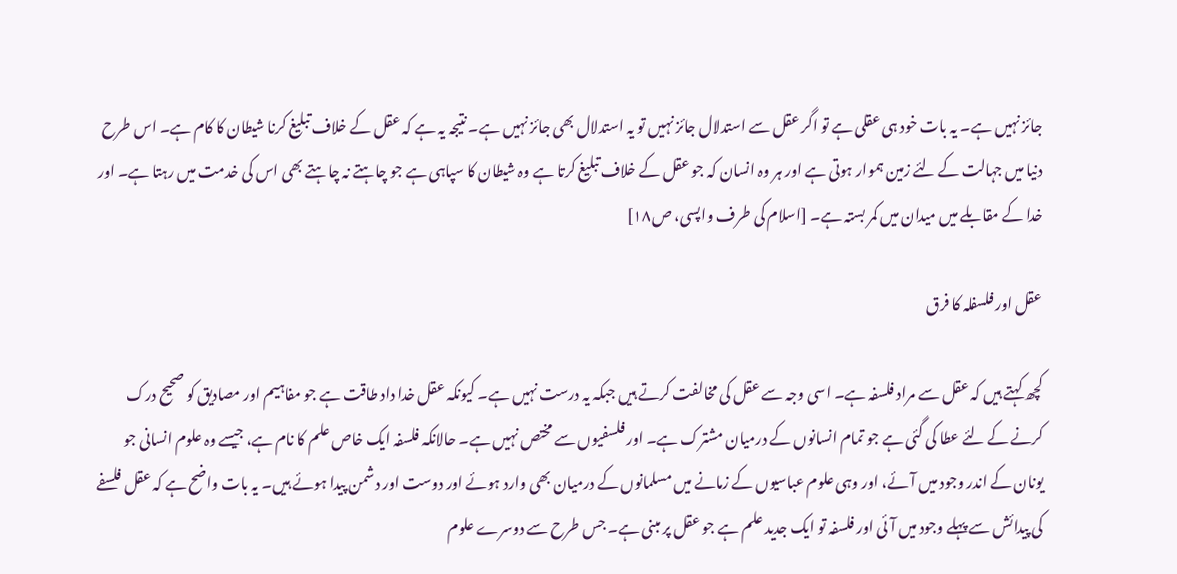جائز نہیں ہے۔ یہ بات خود ہی عقلی ہے تو اگر عقل سے استدلال جائز نہیں تو یہ استدلال بھی جائز نہیں ہے۔ نتیجہ یہ ہے کہ عقل کے خلاف تبلیغ کرنا شیطان کا کام ہے۔ اس طرح دنیا میں جہالت کے لئے زمین ہموار ہوتی ہے اور ہر وہ انسان کہ جو عقل کے خلاف تبلیغ کرتا ہے وہ شیطان کا سپاہی ہے جو چاہتے نہ چاہتے بھی اس کی خدمت میں رہتا ہے۔ اور خدا کے مقابلے میں میدان میں کمر بستہ ہے۔ [اسلام کی طرف واپسی، ص۱۸]

عقل اور فلسفلہ کا فرق

کچھ کہتے ہیں کہ عقل سے مراد فلسفہ ہے۔ اسی وجہ سے عقل کی مخالفت کرتے ہیں جبکہ یہ درست نہیں ہے۔ کیونکہ عقل خدا داد طاقت ہے جو مفاہیم اور مصادیق کو صحیح درک کرنے کے لئے عطا کی گئی ہے جو تمام انسانوں کے درمیان مشترک ہے۔ اور فلسفیوں سے مختص نہیں ہے۔ حالانکہ فلسفہ ایک خاص علم کا نام ہے، جیسے وہ علوم انسانی جو یونان کے اندر وجود میں آئے، اور وہی علوم عباسیوں کے زمانے میں مسلمانوں کے درمیان بھی وارد ہوئے اور دوست اور دشمن پیدا ہوئے ہیں۔ یہ بات واضح ہے کہ عقل فلسفے کی پیدائش سے پہلے وجود میں آئی اور فلسفہ تو ایک جدید علم ہے جو عقل پر مبنی ہے۔ جس طرح سے دوسرے علوم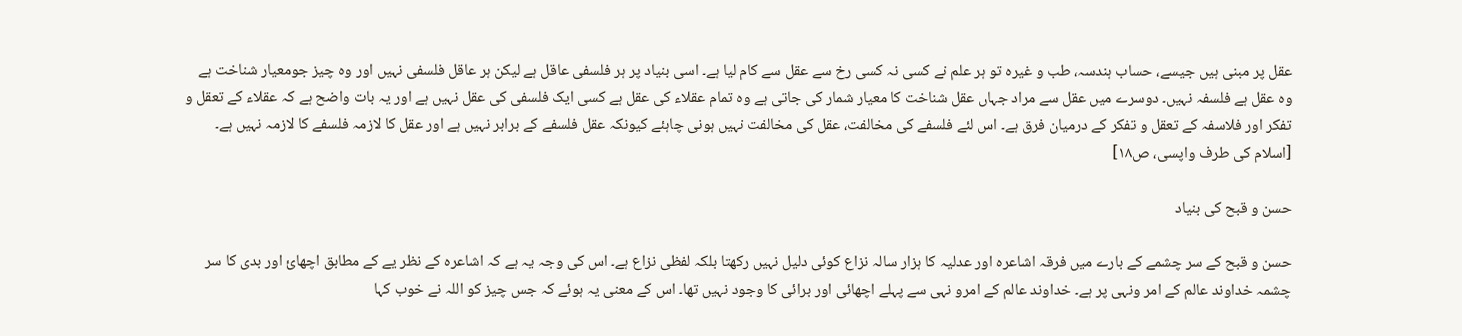عقل پر مبنی ہیں جیسے، حساب ہندسہ، طب و غیرہ تو ہر علم نے کسی نہ کسی رخ سے عقل سے کام لیا ہے۔ اسی بنیاد پر ہر فلسفی عاقل ہے لیکن ہر عاقل فلسفی نہیں اور وہ چیز جومعیار شناخت ہے وہ عقل ہے فلسفہ نہیں۔ دوسرے میں عقل سے مراد جہاں عقل شناخت کا معیار شمار کی جاتی ہے وہ تمام عقلاء کی عقل ہے کسی ایک فلسفی کی عقل نہیں ہے اور یہ بات واضح ہے کہ عقلاء کے تعقل و تفکر اور فلاسفہ کے تعقل و تفکر کے درمیان فرق ہے۔ اس لئے فلسفے کی مخالفت، عقل کی مخالفت نہیں ہونی چاہئے کیونکہ عقل فلسفے کے برابر نہیں ہے اور عقل کا لازمہ فلسفے کا لازمہ نہیں ہے۔ [اسلام کی طرف واپسی، ص۱۸]

حسن و قبح کی بنیاد

حسن و قبح کے سر چشمے کے بارے میں فرقہ اشاعرہ اور عدلیہ کا ہزار سالہ نزاع کوئی دلیل نہیں رکھتا بلکہ لفظی نزاع ہے۔ اس کی وجہ یہ ہے کہ اشاعرہ کے نظر یے کے مطابق اچھائ اور بدی کا سر چشمہ خداوند عالم کے امر ونہی پر ہے۔ خداوند عالم کے امرو نہی سے پہلے اچھائی اور برائی کا وجود نہیں تھا۔ اس کے معنی یہ ہوئے کہ جس چیز کو اللہ نے خوب کہا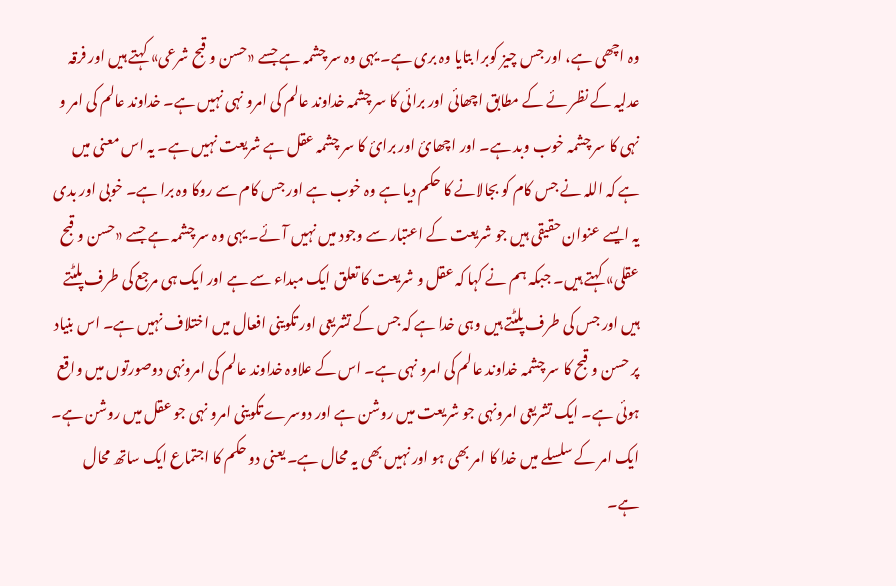وہ اچھی ہے، اور جس چیز کوبرا بتایا وہ بری ہے۔ یہی وہ سر چشمہ ہے جسے «حسن و قبح شرعی» کہتے ہیں اور فرقہ عدلیہ کے نظر ئے کے مطابق اچھائی اور برائی کا سر چشمہ خداوند عالم کی امرو نہی نہیں ہے۔ خداوند عالم کی امر و نہی کا سر چشمہ خوب وبد ہے۔ اور اچھائ اور برائ کا سر چشمہ عقل ہے شریعت نہیں ہے۔ یہ اس معنی میں ہے کہ اللہ نے جس کام کو بجالانے کا حکم دیا ہے وہ خوب ہے اور جس کام سے روکا وہ برا ہے۔ خوبی اور بدی یہ ایسے عنوان حقیقی ہیں جو شریعت کے اعتبار سے وجود میں نہیں آئے۔ یہی وہ سر چشمہ ہے جسے «حسن و قبح عقلی» کہتے ہیں۔ جبکہ ہم نے کہا کہ عقل و شریعت کا تعلق ایک مبداء سے ہے اور ایک ہی مرجع کی طرف پلٹتے ہیں اور جس کی طرف پلٹتے ہیں وہی خدا ہے کہ جس کے تشریعی اور تکوینی افعال میں اختلاف نہیں ہے۔ اس بنیاد پر حسن و قبح کا سر چشمہ خداوند عالم کی امرو نہی ہے۔ اس کے علاوہ خداوند عالم کی امرونہی دوصورتوں میں واقع ہوئی ہے۔ ایک تشریعی امرونہی جو شریعت میں روشن ہے اور دوسرے تکوینی امرو نہی جو عقل میں روشن ہے۔ ایک امر کے سلسلے میں خدا کا امر بھی ہو اور نہیں بھی یہ محال ہے۔ یعنی دو حکم کا اجتماع ایک ساتھ محال ہے۔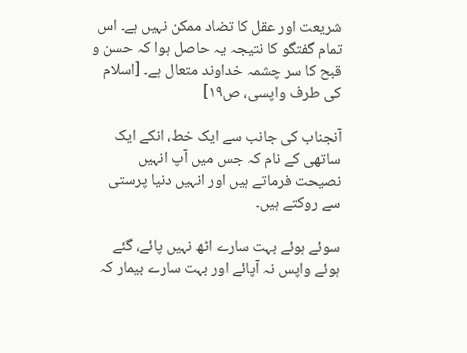شریعت اور عقل کا تضاد ممکن نہیں ہے۔ اس تمام گفتگو کا نتیجہ یہ حاصل ہوا کہ حسن و قبح کا سر چشمہ خداوند متعال ہے۔ [اسلام کی طرف واپسی، ص۱۹]

آنجناب کی جانب سے ایک خط، انکے ایک ساتھی کے نام کہ جس میں آپ انہیں نصیحت فرماتے ہیں اور انہیں دنیا پرستی سے روکتے ہیں۔

سوئے ہوئے بہت سارے اٹھ نہیں پائے، گئے ہوئے واپس نہ آپائے اور بہت سارے بیمار کہ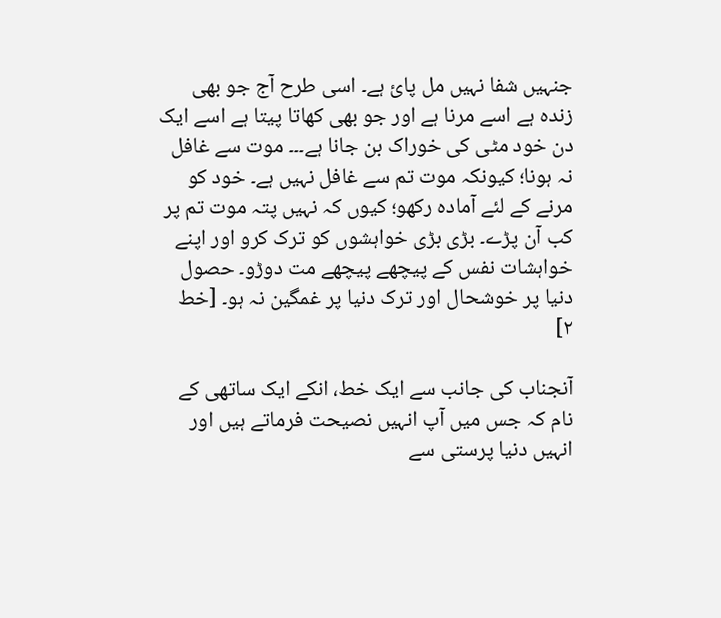جنہیں شفا نہیں مل پائ ہے۔ اسی طرح آج جو بھی زندہ ہے اسے مرنا ہے اور جو بھی کھاتا پیتا ہے اسے ایک دن خود مٹی کی خوراک بن جانا ہے۔۔۔ موت سے غافل نہ ہونا؛ کیونکہ موت تم سے غافل نہیں ہے۔ خود کو مرنے کے لئے آمادہ رکھو؛ کیوں کہ نہیں پتہ موت تم پر کب آن پڑے۔ بڑی بڑی خواہشوں کو ترک کرو اور اپنے خواہشات نفس کے پیچھے پیچھے مت دوڑو۔ حصول دنیا پر خوشحال اور ترک دنیا پر غمگین نہ ہو۔ [خط ۲]

آنجناب کی جانب سے ایک خط، انکے ایک ساتھی کے نام کہ جس میں آپ انہیں نصیحت فرماتے ہیں اور انہیں دنیا پرستی سے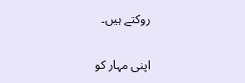روکتے ہیں۔

اپنی مہار کو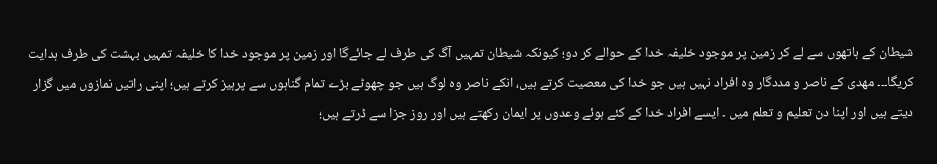شیطان کے ہاتھوں سے لے کر زمین پر موجود خلیفہ خدا کے حوالے کر دو؛ کیونکہ شیطان تمہیں آگ کی طرف لے جائےگا اور زمین پر موجود خدا کا خلیفہ تمہیں بہشت کی طرف ہدایت کریگا۔۔۔ مھدی کے ناصر و مددگار وہ افراد نہیں ہیں جو خدا کی معصیت کرتے ہیں، انکے ناصر وہ لوگ ہیں جو چھوٹے بڑے تمام گناہوں سے پرہیز کرتے ہیں؛ اپنی راتیں نمازوں میں گزار دیتے ہیں اور اپنا دن تعلیم و تعلم میں ۔ ایسے افراد خدا کے کئے ہوئے وعدوں پر ایمان رکھتے ہیں اور روز جزا سے ڈرتے ہیں؛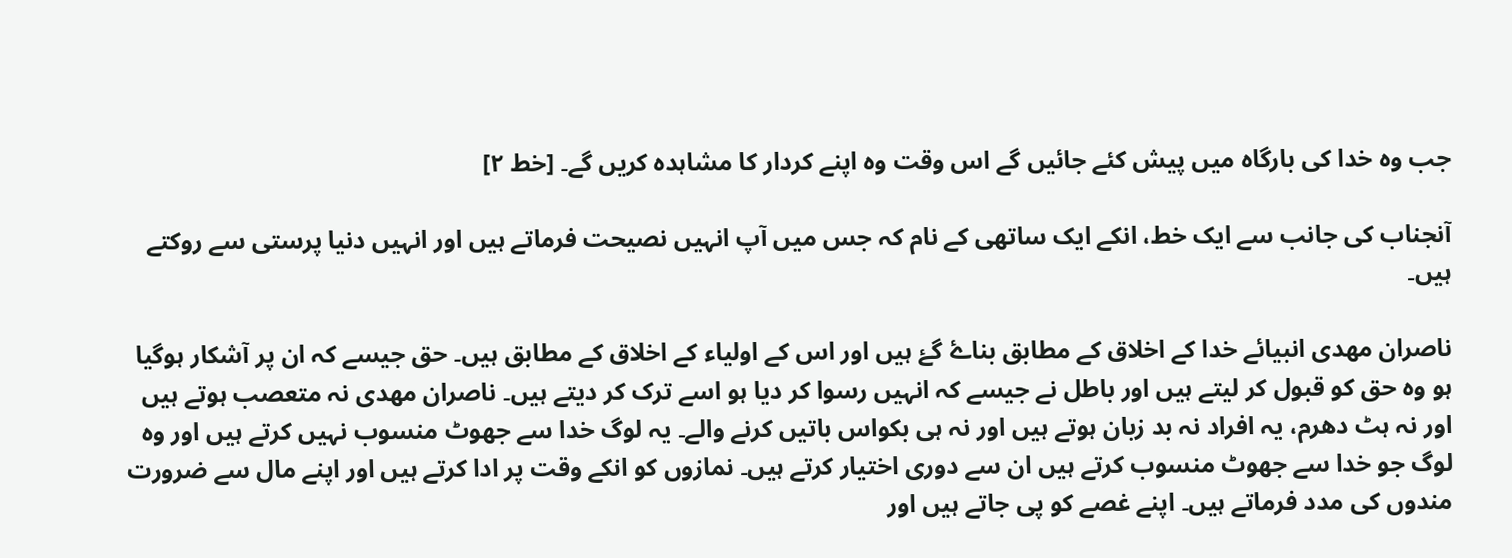جب وہ خدا کی بارگاہ میں پیش کئے جائیں گے اس وقت وہ اپنے کردار کا مشاہدہ کریں گے۔ [خط ۲]

آنجناب کی جانب سے ایک خط، انکے ایک ساتھی کے نام کہ جس میں آپ انہیں نصیحت فرماتے ہیں اور انہیں دنیا پرستی سے روکتے ہیں۔

ناصران مھدی انبیائے خدا کے اخلاق کے مطابق بناۓ گۓ ہیں اور اس کے اولیاء کے اخلاق کے مطابق ہیں۔ حق جیسے کہ ان پر آشکار ہوگیا ہو وہ حق کو قبول کر لیتے ہیں اور باطل نے جیسے کہ انہیں رسوا کر دیا ہو اسے ترک کر دیتے ہیں۔ ناصران مھدی نہ متعصب ہوتے ہیں اور نہ ہٹ دھرم، یہ افراد نہ بد زبان ہوتے ہیں اور نہ ہی بکواس باتیں کرنے والے۔ یہ لوگ خدا سے جھوٹ منسوب نہیں کرتے ہیں اور وہ لوگ جو خدا سے جھوٹ منسوب کرتے ہیں ان سے دوری اختیار کرتے ہیں۔ نمازوں کو انکے وقت پر ادا کرتے ہیں اور اپنے مال سے ضرورت مندوں کی مدد فرماتے ہیں۔ اپنے غصے کو پی جاتے ہیں اور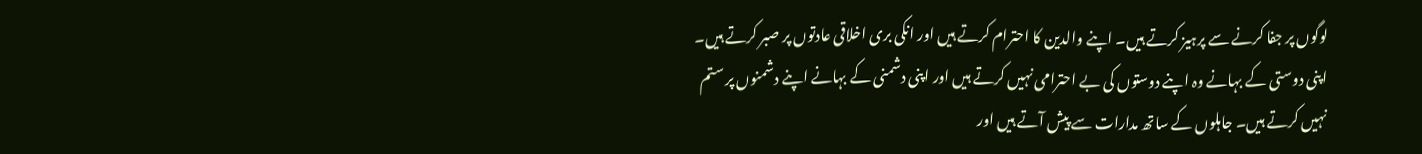لوگوں پر جفا کرنے سے پرہیز کرتے ہیں۔ اپنے والدین کا احترام کرتے ہیں اور انکی بری اخلاقی عادتوں پر صبر کرتے ہیں۔ اپنی دوستی کے بہانے وہ اپنے دوستوں کی بے احترامی نہیں کرتے ہیں اور اپنی دشمنی کے بہانے اپنے دشمنوں پر ستم نہیں کرتے ہیں۔ جاہلوں کے ساتھ مدارات سے پیش آتے ہیں اور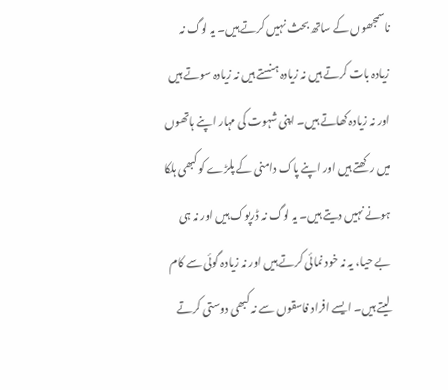ناسمجھوں کے ساتھ بحث نہیں کرتے ہیں۔ یہ لوگ نہ زیادہ بات کرتے ہیں نہ زیادہ ہنستے ہیں نہ زیادہ سوتے ہیں اور نہ زیادہ کھاتے ہیں۔ اپنی شہوت کی مہار اپنے ہاتھوں میں رکھتے ہیں اور اپنے پاک دامنی کے پلڑے کو کبھی ہلکا ہونے نہیں دیتے ہیں۔ یہ لوگ نہ ڈرپوک ہیں اور نہ ہی بے حیا، یہ نہ خود نمائی کرتے ہیں اور نہ زیادہ گوئی سے کام لیتے ہیں۔ ایسے افراد فاسقوں سے نہ کبھی دوستی کرتے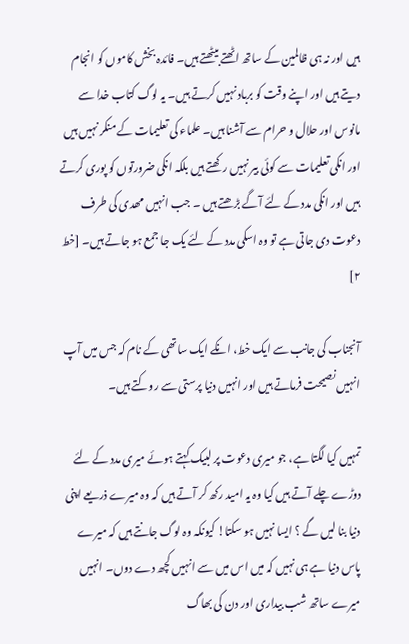ہیں اور نہ ہی ظالمین کے ساتھ اٹھتے بیٹھتے ہیں۔ فائدہ بخش کاموں کو انجام دیتے ہیں اور اپنے وقت کو برباد نہیں کرتے ہیں۔ یہ لوگ کتاب خدا سے مانوس اور حلال و حرام سے آشنا ہیں۔ علماء کی تعلیمات کے منکر نہیں ہیں اور انکی تعلیمات سے کوئی بیر نہیں رکھتے ہیں بلکہ انکی ضرورتوں کو پوری کرتے ہیں اور انکی مدد کے لئے آگے بڑھتے ہیں ۔ جب انہیں مھدی کی طرف دعوت دی جاتی ہے تو وہ اسکی مدد کے لئے یک جا جمع ہو جاتے ہیں۔ [خط ۲]

آنجناب کی جانب سے ایک خط، انکے ایک ساتھی کے نام کہ جس میں آپ انہیں نصیحت فرماتے ہیں اور انہیں دنیا پرستی سے روکتے ہیں۔

تمہیں کیا لگتا ہے، جو میری دعوت پر لبیک کہتے ہوئے میری مدد کے لئے دوڑے چلے آتے ہیں کیا وہ یہ امید رکھ کر آتے ہیں کہ وہ میرے ذریعے اپنی دنیا بنا لیں گے ؟ ایسا نہیں ہو سکتا! کیونکہ وہ لوگ جانتے ہیں کہ میرے پاس دنیا ہے ہی نہیں کہ میں اس میں سے انہیں کچھ دے دوں۔ انہیں میرے ساتھ شب بیداری اور دن کی بھاگ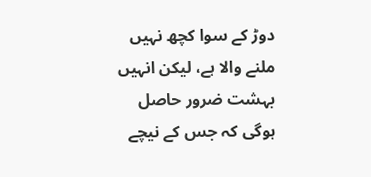دوڑ کے سوا کچھ نہیں ملنے والا ہے، لیکن انہیں بہشت ضرور حاصل ہوگی کہ جس کے نیچے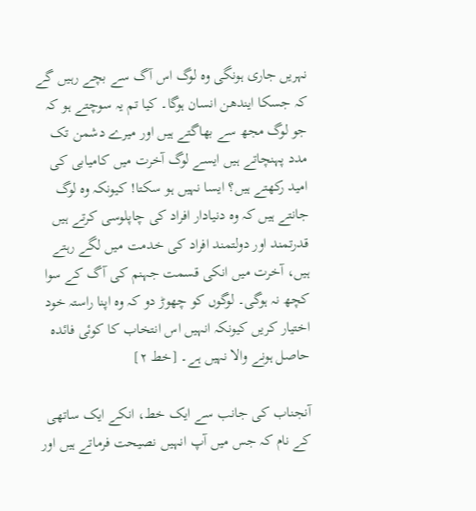نہریں جاری ہونگی وہ لوگ اس آگ سے بچے رہیں گے کہ جسکا ایندھن انسان ہوگا۔ کیا تم یہ سوچتے ہو کہ جو لوگ مجھ سے بھاگتے ہیں اور میرے دشمن تک مدد پہنچاتے ہیں ایسے لوگ آخرت میں کامیابی کی امید رکھتے ہیں؟ ایسا نہیں ہو سکتا! کیونکہ وہ لوگ جانتے ہیں کہ وہ دنیادار افراد کی چاپلوسی کرتے ہیں قدرتمند اور دولتمند افراد کی خدمت میں لگے رہتے ہیں، آخرت میں انکی قسمت جہنم کی آگ کے سوا کچھ نہ ہوگی۔ لوگوں کو چھوڑ دو کہ وہ اپنا راستہ خود اختیار کریں کیونکہ انہیں اس انتخاب کا کوئی فائدہ حاصل ہونے والا نہیں ہے۔ [خط ۲]

آنجناب کی جانب سے ایک خط، انکے ایک ساتھی کے نام کہ جس میں آپ انہیں نصیحت فرماتے ہیں اور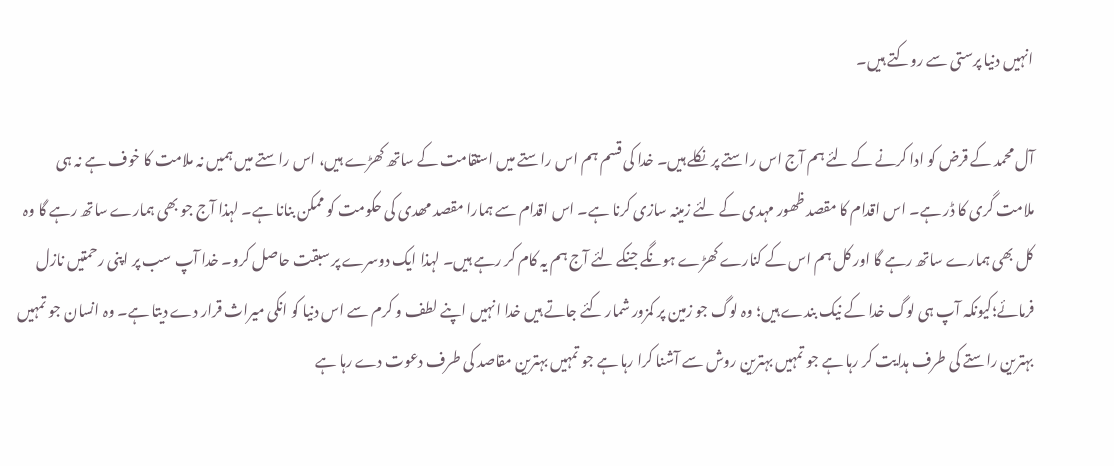انہیں دنیا پرستی سے روکتے ہیں۔

آل محمد کے قرض کو ادا کرنے کے لئے ہم آج اس راستے پر نکلے ہیں۔ خدا کی قسم ہم اس راستے میں استقامت کے ساتھ کھڑے ہیں، اس راستے میں ہمیں نہ ملامت کا خوف ہے نہ ہی ملامت گری کا ڈر ہے۔ اس اقدام کا مقصد ظھور مہدی کے لئے زمینہ سازی کرنا ہے۔ اس اقدام سے ہمارا مقصد مھدی کی حکومت کو ممکن بنانا ہے۔ لہذا آج جو بھی ہمارے ساتھ رہے گا وہ کل بھی ہمارے ساتھ رہے گا اور کل ہم اس کے کنارے کھڑے ہونگے جنکے لئے آج ہم یہ کام کر رہے ہیں۔ لہذا ایک دوسرے پر سبقت حاصل کرو۔ خدا آپ سب پر اپنی رحمتیں نازل فرمائے؛کیونکہ آپ ہی لوگ خدا کے نیک بندے ہیں؛ وہ لوگ جو زمین پر کمزور شمار کئے جاتے ہیں خدا انہیں اپنے لطف و کرم سے اس دنیا کو انکی میراث قرار دے دیتا ہے۔ وہ انسان جو تمہیں بہترین راستے کی طرف ہدایت کر رہا ہے جو تمہیں بہترین روش سے آشنا کرا رہا ہے جو تمہیں بہترین مقاصد کی طرف دعوت دے رہا ہے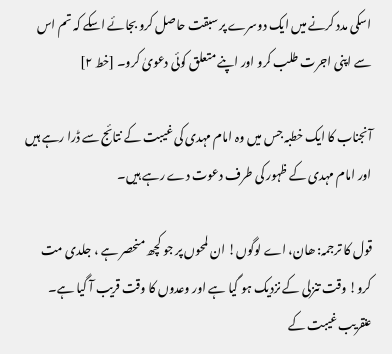اسکی مدد کرنے میں ایک دوسرے پر سبقت حاصل کرو بجائے اسکے کہ تم اس سے اپنی اجرت طلب کرو اور اپنے متعلق کوئی دعویٰ کرو۔ [خط ۲]

آنجناب کا ایک خطبہ جس میں وہ امام مہدی کی غیبت کے نتائج سے ڈرا رہے ہیں اور امام مہدی کے ظہور کی طرف دعوت دے رہے ہیں۔

قول کا ترجمہ: ھان، اے لوگوں! ان لمحوں پر جو کچھ منحصر ہے ، جلدی مت کرو! وقت تنزلی کے نزدیک ہو گیا ہے اور وعدوں کا وقت قریب آ گیا ہے۔ عنقریب غیبت کے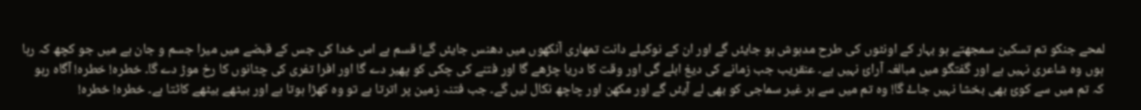لمحے جنکو تم تسکین سمجھتے ہو بہار کے اونٹوں کی طرح مدہوش ہو جایئں گے اور ان کے نوکیلے دانت تمھاری آنکھوں میں دھنس جایئں گے! قسم ہے اس خدا کی جس کے قبضے میں میرا جسم و جان ہے میں جو کچھ کہ رہا ہوں وہ شاعری نہیں ہے اور گفتگو میں مبالغہ آرائ نہیں ہے۔ عنقریب جب زمانے کی دیغ ابلے گی اور وقت کا دریا چڑھے گا اور فتنے کی چکی کو پھیر دے گا اور افرا تفری کی چٹانوں کا رخ موڑ دے گا۔ خطرہ! خطرہ! آگاہ رہو کہ تم میں سے کوئ بھی بخشا نہیں جاۓ گا! وہ تم میں سے ہر غیر سماجی کو بھی لے آیئں گے اور مکھن اور چاچھ نکال لیں گے۔ جب فتنہ زمین پر اترتا ہے تو وہ کھڑا ہوتا ہے اور بیٹھے بیٹھے کاٹتا ہے۔ خطرہ! خطرہ!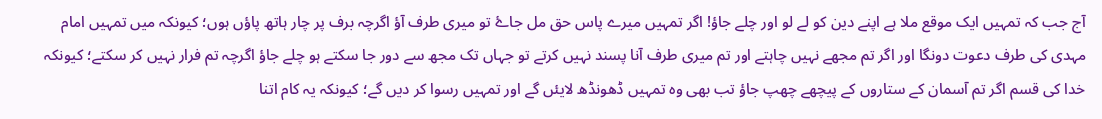آج جب کہ تمہیں ایک موقع ملا ہے اپنے دین کو لے لو اور چلے جاؤ! اگر تمہیں میرے پاس حق مل جاۓ تو میری طرف آؤ اگرچہ برف پر چار ہاتھ پاؤں ہوں؛ کیونکہ میں تمہیں امام مہدی کی طرف دعوت دونگا اور اگر تم مجھے نہیں چاہتے اور تم میری طرف آنا پسند نہیں کرتے تو جہاں تک مجھ سے دور جا سکتے ہو چلے جاؤ اگرچہ تم فرار نہیں کر سکتے؛ کیونکہ خدا کی قسم اگر تم آسمان کے ستاروں کے پیچھے چھپ جاؤ تب بھی وہ تمہیں ڈھونڈھ لایئں گے اور تمہیں رسوا کر دیں گے؛ کیونکہ یہ کام اتنا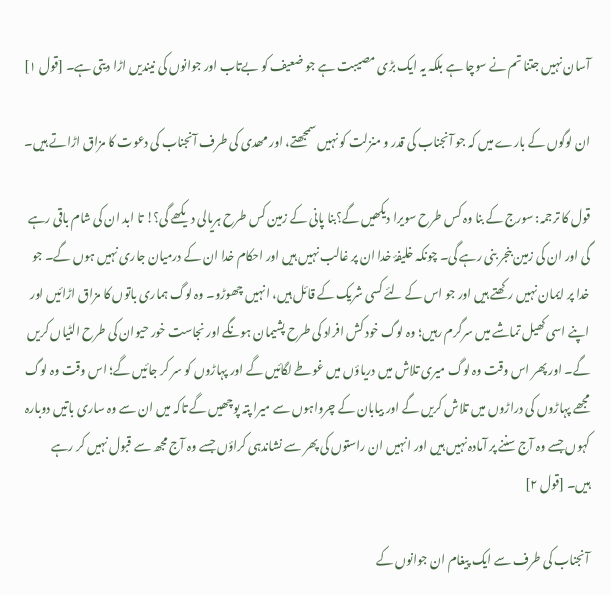آسان نہیں جتنا تم نے سوچا ہے بلکہ یہ ایک بڑی مصیبت ہے جو ضعیف کو بےتاب اور جوانوں کی نیندیں اڑا دیتی ہے۔ [قول ۱]

ان لوگوں کے بارے میں کہ جو آنجناب کی قدر و منزلت کو نہیں سمجھتے، اور مھدی کی طرف آنجناب کی دعوت کا مزاق اڑاتے ہیں۔

قول کا ترجمہ: سورج کے بنا وہ کس طرح سویرا دیکھیں گے؟بنا پانی کے زمین کس طرح ہریالی دیکھے گی؟! تا ابد ان کی شام باقی رہے گی اور ان کی زمین بنجر بنی رہے گی۔ چونکہ خلیفۂ خدا ان پر غالب نہیں ہیں اور احکام خدا ان کے درمیان جاری نہیں ہوں گے۔ جو خدا پر ایمان نہیں رکھتے ہیں اور جو اس کے لئے کسی شریک کے قائل ہیں، انہیں چھوڑو۔ وہ لوگ ہماری باتوں کا مزاق اڑائیں اور اپنے اسی کھیل تماشے میں سرگرم رہیں؛ وہ لوگ خود کش افراد کی طرح پشیمان ہونگے اور نجاست خور حیوان کی طرح الٹیاں کریں گے۔ اور پھر اس وقت وہ لوگ میری تلاش میں دریاؤں میں غوطے لگائیں گے اور پہاڑوں کو سر کر جائیں گے؛ اس وقت وہ لوگ مجھے پہاڑوں کی دراڑوں میں تلاش کریں گے اور بیابان کے چرواہوں سے میرا پتہ پوچھیں گے تاکہ میں ان سے وہ ساری باتیں دوبارہ کہوں جسے وہ آج سننے پر آمادہ نہیں ہیں اور انہیں ان راستوں کی پھر سے نشاندہی کراؤں جسے وہ آج مجھ سے قبول نہیں کر رہے ہیں۔ [قول ۲]

آنجناب کی طرف سے ایک پیغام ان جوانوں کے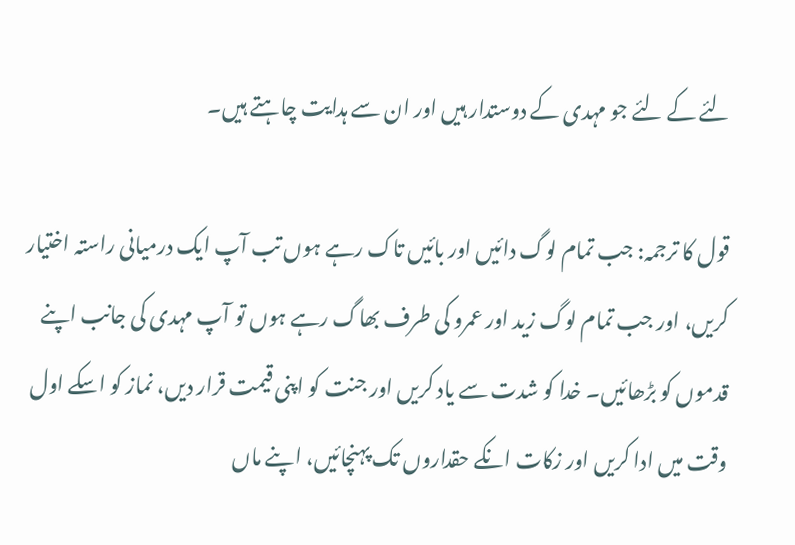لئے کے لئے جو مہدی کے دوستدار ہیں اور ان سے ہدایت چاہتے ہیں۔

قول کا ترجمہ: جب تمام لوگ دائیں اور بائیں تاک رہے ہوں تب آپ ایک درمیانی راستہ اختیار کریں، اور جب تمام لوگ زید اور عمرو کی طرف بھاگ رہے ہوں تو آپ مہدی کی جانب اپنے قدموں کو بڑھائیں۔ خدا کو شدت سے یاد کریں اور جنت کو اپنی قیمت قرار دیں، نماز کو اسکے اول وقت میں ادا کریں اور زکات انکے حقداروں تک پہنچائیں، اپنے ماں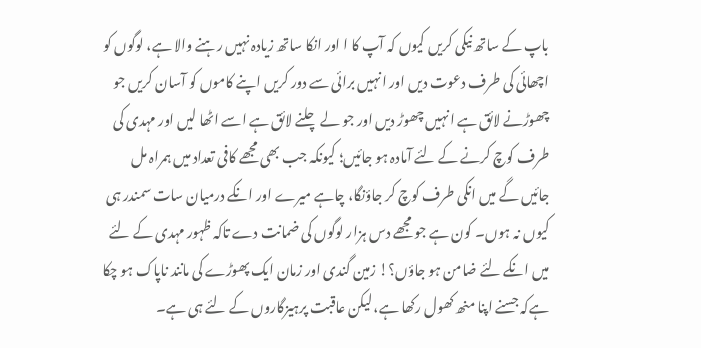باپ کے ساتھ نیکی کریں کیوں کہ آپ کا ا اور انکا ساتھ زیادہ نہیں رہنے والا ہے، لوگوں کو اچھائی کی طرف دعوت دیں اور انہیں برائی سے دور کریں اپنے کاموں کو آسان کریں جو چھوڑنے لائق ہے انہیں چھوڑ دیں اور جو لے چلنے لائق ہے اسے اٹھا لیں اور مہدی کی طرف کوچ کرنے کے لئے آمادہ ہو جائیں؛ کیونکہ جب بھی مجھے کافی تعداد میں ہمراہ مل جائیں گے میں انکی طرف کوچ کر جاؤنگا، چاہے میرے اور انکے درمیان سات سمندر ہی کیوں نہ ہوں۔ کون ہے جو مجھے دس ہزار لوگوں کی ضمانت دے تاکہ ظہور مہدی کے لئے میں انکے لئے ضامن ہو جاؤں؟! زمین گندی اور زمان ایک پھوڑے کی مانند ناپاک ہو چکا ہےکہ جسنے اپنا منھ کھول رکھا ہے، لیکن عاقبت پرہیزگاروں کے لئے ہی ہے۔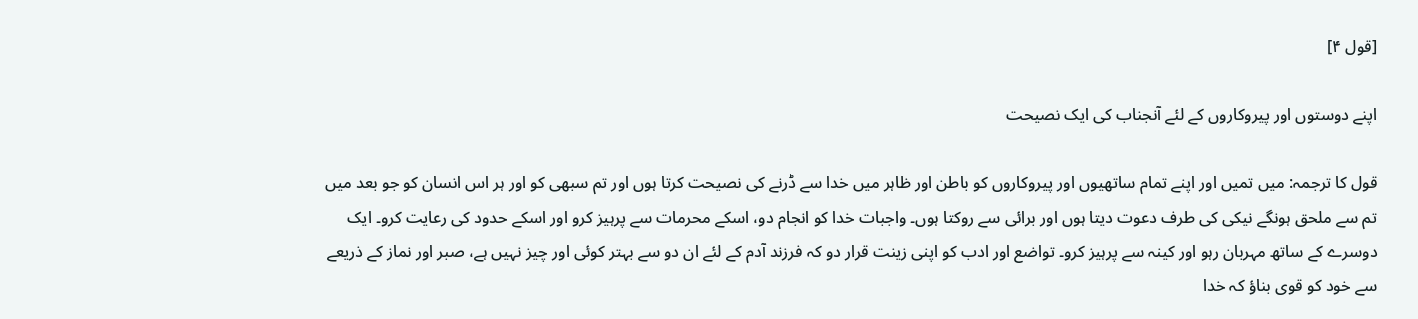[قول ۴]

اپنے دوستوں اور پیروکاروں کے لئے آنجناب کی ایک نصیحت

قول کا ترجمہ: میں تمیں اور اپنے تمام ساتھیوں اور پیروکاروں کو باطن اور ظاہر میں خدا سے ڈرنے کی نصیحت کرتا ہوں اور تم سبھی کو اور ہر اس انسان کو جو بعد میں تم سے ملحق ہونگے نیکی کی طرف دعوت دیتا ہوں اور برائی سے روکتا ہوں۔ واجبات خدا کو انجام دو، اسکے محرمات سے پرہیز کرو اور اسکے حدود کی رعایت کرو۔ ایک دوسرے کے ساتھ مہربان رہو اور کینہ سے پرہیز کرو۔ تواضع اور ادب کو اپنی زینت قرار دو کہ فرزند آدم کے لئے ان دو سے بہتر کوئی اور چیز نہیں ہے، صبر اور نماز کے ذریعے سے خود کو قوی بناؤ کہ خدا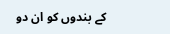کے بندوں کو ان دو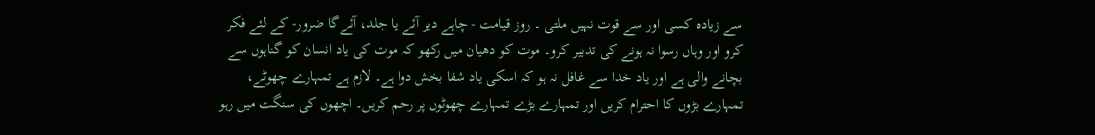سے زیادہ کسی اور سے قوت نہیں ملتی ۔ روز قیامت - چاہے دیر آئے یا جلد، آئےگا ضرور- کے لئے فکر کرو اور وہاں رسوا نہ ہونے کی تدبیر کرو۔ موت کو دھیان میں رکھو کہ موت کی یاد انسان کو گناہوں سے بچانے والی ہے اور یاد خدا سے غافل نہ ہو کہ اسکی یاد شفا بخش دوا ہے۔ لازم ہے تمہارے چھوٹے، تمہارے بڑوں کا احترام کریں اور تمہارے بڑے تمہارے چھوٹوں پر رحم کریں۔ اچھوں کی سنگت میں رہو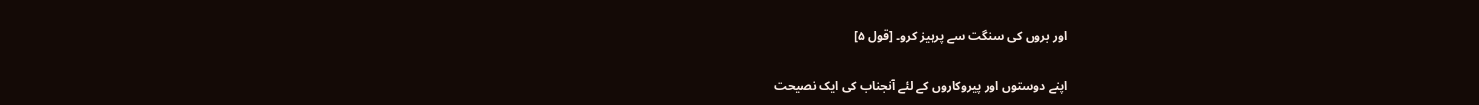اور بروں کی سنگت سے پرہیز کرو۔ [قول ۵]

اپنے دوستوں اور پیروکاروں کے لئے آنجناب کی ایک نصیحت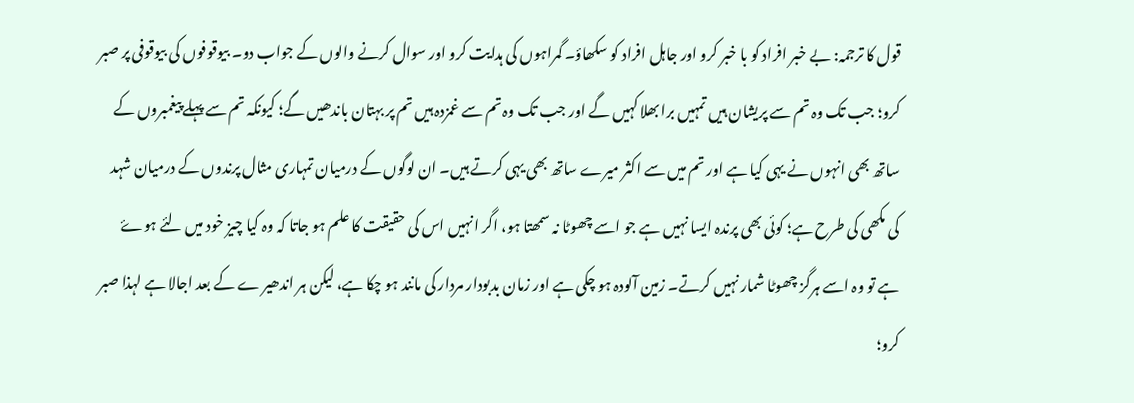قول کا ترجمہ: بے خبر افراد کو با خبر کرو اور جاہل افراد کو سکھاؤ۔ گمراہوں کی ہدایت کرو اور سوال کرنے والوں کے جواب دو۔ بیوقوفوں کی بیوقوفی پر صبر کرو؛ جب تک وہ تم سے پریشان ہیں تمہیں برا بھلا کہیں گے اور جب تک وہ تم سے غمزدہ ہیں تم پر بہتان باندھیں گے؛ کیونکہ تم سے پہلے پیغمبروں کے ساتھ بھی انہوں نے یہی کیا ہے اور تم میں سے اکثر میرے ساتھ بھی یہی کرتے ہیں۔ ان لوگوں کے درمیان تمہاری مثال پرندوں کے درمیان شہد کی مکھی کی طرح ہے؛ کوئی بھی پرندہ ایسا نہیں ہے جو اسے چھوٹا نہ سمھتا ہو، اگر انہیں اس کی حقیقت کا علم ہو جاتا کہ وہ کیا چیز خود میں لئے ہوۓ ہے تو وہ اسے ہرگز چھوٹا شمار نہیں کرتے۔ زمین آلودہ ہو چکی ہے اور زمان بدبودار مردار کی مانند ہو چکا ہے، لیکن ہر اندھیر ے کے بعد اجالا ہے لہذا صبر کرو؛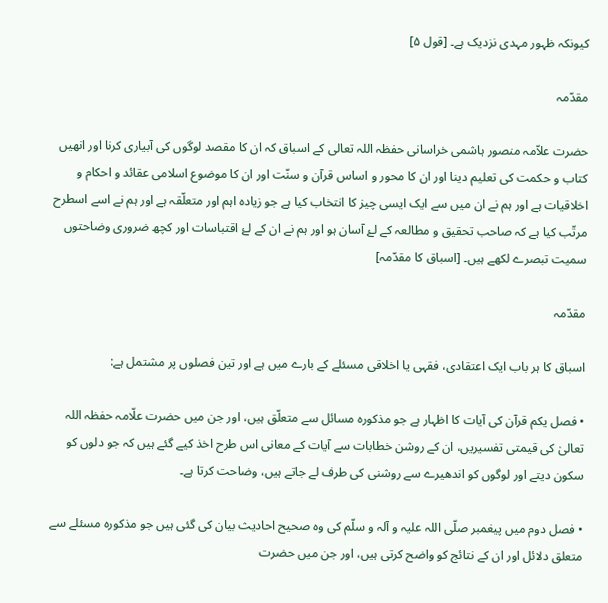کیونکہ ظہور مہدی نزدیک ہے۔ [قول ۵]

مقدّمہ

حضرت علاّمہ منصور ہاشمی خراسانی حفظہ اللہ تعالی کے اسباق کہ ان کا مقصد لوگوں کی آبیاری کرنا اور انھیں کتاب و حکمت کی تعلیم دینا اور ان کا محور و اساس قرآن و سنّت اور ان کا موضوع اسلامی عقائد و احکام و اخلاقیات ہے اور ہم نے ان میں سے ایک ایسی چیز کا انتخاب کیا ہے جو زیادہ اہم اور متعلّقہ ہے اور ہم نے اسے اسطرح مرتّب کیا ہے کہ صاحب تحقیق و مطالعہ کے لۓ آسان ہو اور ہم نے ان کے لۓ اقتباسات اور کچھ ضروری وضاحتوں سمیت تبصرے لکھے ہیں۔ [اسباق کا مقدّمہ]

مقدّمہ

اسباق کا ہر باب ایک اعتقادی، فقہی یا اخلاقی مسئلے کے بارے میں ہے اور تین فصلوں پر مشتمل ہے:

• فصل یکم قرآن کی آیات کا اظہار ہے جو مذکورہ مسائل سے متعلّق ہیں، اور جن میں حضرت علّامہ حفظہ اللہ تعالیٰ کی قیمتی تفسیریں، ان کے روشن خطابات سے آیات کے معانی اس طرح اخذ کیے گئے ہیں کہ جو دلوں کو سکون دیتے اور لوگوں کو اندھیرے سے روشنی کی طرف لے جاتے ہیں، وضاحت کرتا ہے۔

• فصل دوم میں پیغمبر صلّی اللہ علیہ و آلہ و سلّم کی وہ صحیح احادیث بیان کی گئی ہیں جو مذکورہ مسئلے سے متعلق دلائل اور ان کے نتائج کو واضح کرتی ہیں، اور جن میں حضرت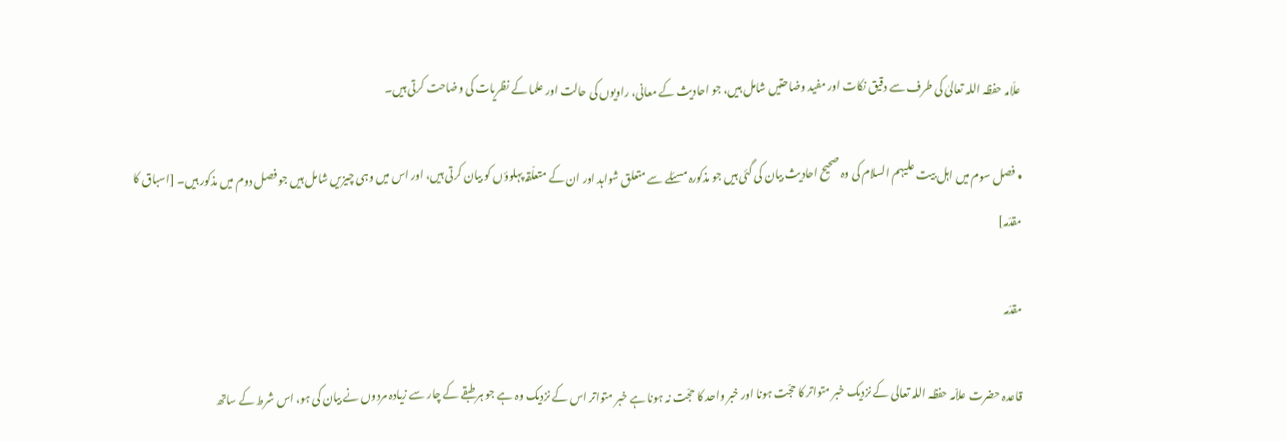علّامہ حفظہ اللہ تعالیٰ کی طرف سے دقیق نکات اور مفید وضاحتیں شامل ہیں، جو احادیث کے معانی، راویوں کی حالت اور علما کے نظریات کی وضاحت کرتی ہیں۔

• فصل سوم میں اہل بیت علیہم السلام کی وہ صحیح احادیث بیان کی گئی ہیں جو مذکورہ مسئلے سے متعلق شواہد اور ان کے متعلّقہ پہلوؤں کو بیان کرتی ہیں، اور اس میں وہی چیزیں شامل ہیں جو فصل دوم میں مذکور ہیں۔ [اسباق کا مقدّمہ]

مقدّمہ

قاعدہ حضرت علاّمہ حفظہ اللہ تعالی کے نزدیک خبر متواتر کا حجّت ہونا اور خبر واحد کا حجّت نہ ہونا ہے خبر متواتر اس کے نزدیک وہ ہے جو ہر طبقے کے چار سے زیادہ مردوں نے بیان کی ہو، اس شرط کے ساتھ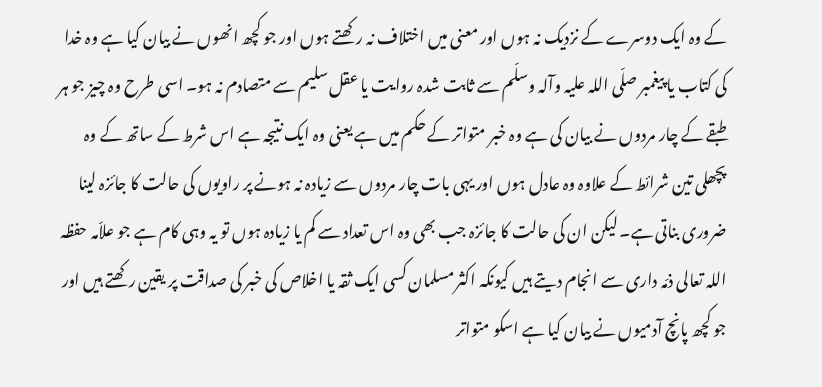کے وہ ایک دوسرے کے نزدیک نہ ہوں اور معنی میں اختلاف نہ رکھتے ہوں اور جو کچھ انھوں نے بیان کیا ہے وہ خدا کی کتاب یا پیغمبر صلّی اللہ علیہ وآلہ وسلّم سے ثابت شدہ روایت یا عقل سلیم سے متصادم نہ ہو۔ اسی طرح وہ چیز جو ہر طبقے کے چار مردوں نے بیان کی ہے وہ خبر متواتر کے حکم میں ہے یعنی وہ ایک نتیجہ ہے اس شرط کے ساتھ کے وہ پچھلی تین شرائط کے علاوہ وہ عادل ہوں اور یہی بات چار مردوں سے زیادہ نہ ہونے پر راویوں کی حالت کا جائزہ لینا ضروری بناتی ہے۔ لیکن ان کی حالت کا جائزہ جب بھی وہ اس تعداد سے کم یا زیادہ ہوں تو یہ وہی کام ہے جو علاّمہ حفظہ اللہ تعالی ذمّہ داری سے انجام دیتے ہیں کیونکہ اکثر مسلمان کسی ایک ثقہ یا اخلاص کی خبر کی صداقت پر یقین رکھتے ہیں اور جو کچھ پانچ آدمیوں نے بیان کیا ہے اسکو متواتر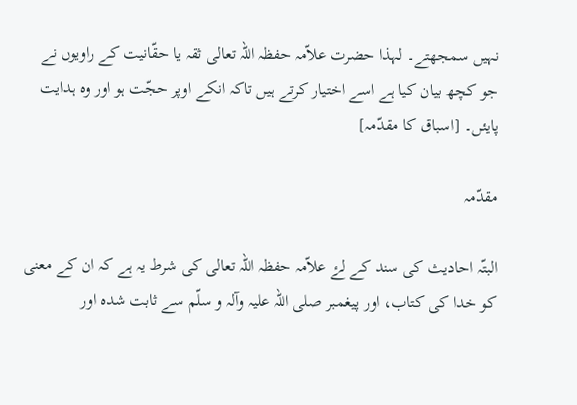نہیں سمجھتے۔ لہذا حضرت علاّمہ حفظہ اللہ تعالی ثقہ یا حقّانیت کے راویوں نے جو کچھ بیان کیا ہے اسے اختیار کرتے ہیں تاکہ انکے اوپر حجّت ہو اور وہ ہدایت پایئں۔ [اسباق کا مقدّمہ]

مقدّمہ

البتّہ احادیث کی سند کے لۓ علاّمہ حفظہ اللہ تعالی کی شرط یہ ہے کہ ان کے معنی کو خدا کی کتاب، اور پیغمبر صلی اللہ علیہ وآلہ و سلّم سے ثابت شدہ اور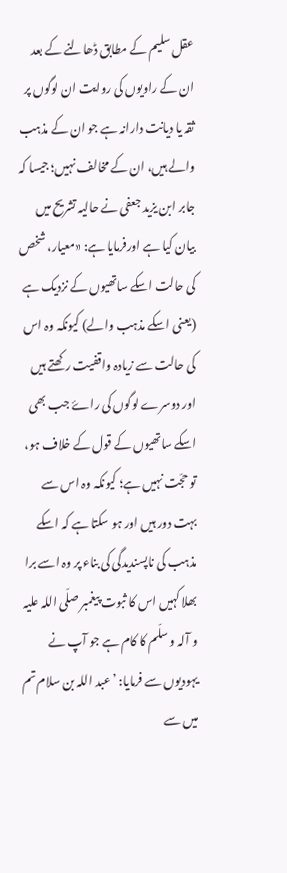عقل سلیم کے مطابق ڈھالنے کے بعد ان کے راویوں کی روایت ان لوگوں پر ثقہ یا دیانت دارانہ ہے جو ان کے مذہب والے ہیں، ان کے مخالف نہیں؛ جیسا کہ جابر ابن یزید جعفی نے حالیہ تشریح میں بیان کیا ہے اورفرمایا ہے: «معیار، شخص کی حالت اسکے ساتھیوں کے نزدیک ہے (یعنی اسکے مذہب والے) کیونکہ وہ اس کی حالت سے زیادہ واقفیت رکھتے ہیں اور دوسرے لوگوں کی راۓ جب بھی اسکے ساتھیوں کے قول کے خلاف ہو، تو حجّت نہیں ہے؛ کیونکہ وہ اس سے بہت دور ہیں اور ہو سکتا ہے کہ اسکے مذہب کی ناپسندیدگی کی بناء پر وہ اسے برا بھلا کہیں اس کا ثبوت پیغمبر صلّی اللہ علیہ و آلہ و سلّم کا کام ہے جو آپ نے یہودیوں سے فرمایا: ’عبد اللہ بن سلام تم میں سے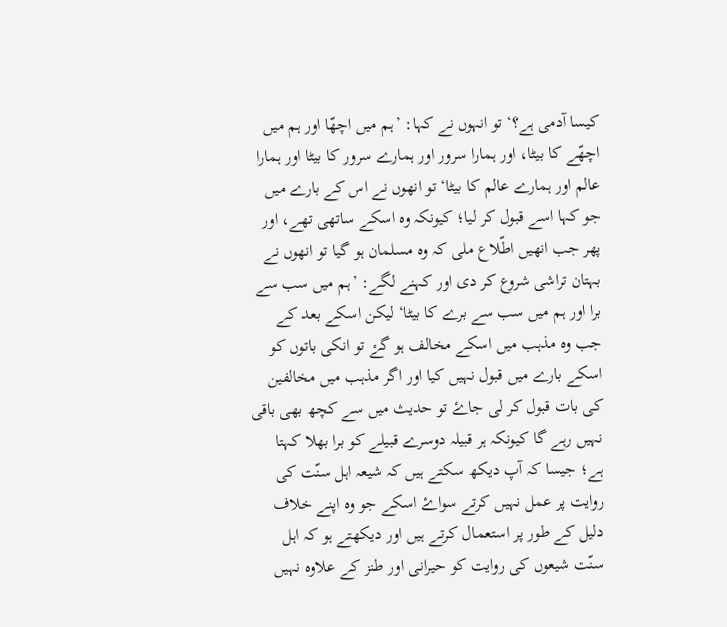کیسا آدمی ہے؟‘ تو انہوں نے کہا: ’ہم میں اچھّا اور ہم میں اچھّے کا بیٹا، اور ہمارا سرور اور ہمارے سرور کا بیٹا اور ہمارا عالم اور ہمارے عالم کا بیٹا‘ تو انھوں نے اس کے بارے میں جو کہا اسے قبول کر لیا؛ کیونکہ وہ اسکے ساتھی تھے، اور پھر جب انھیں اطّلاع ملی کہ وہ مسلمان ہو گیا تو انھوں نے بہتان تراشی شروع کر دی اور کہنے لگے: ’ہم میں سب سے برا اور ہم میں سب سے برے کا بیٹا‘ لیکن اسکے بعد کے جب وہ مذہب میں اسکے مخالف ہو گۓ تو انکی باتوں کو اسکے بارے میں قبول نہیں کیا اور اگر مذہب میں مخالفین کی بات قبول کر لی جاۓ تو حدیث میں سے کچھ بھی باقی نہیں رہے گا کیونکہ ہر قبیلہ دوسرے قبیلے کو برا بھلا کہتا ہے؛ جیسا کہ آپ دیکھ سکتے ہیں کہ شیعہ اہل سنّت کی روایت پر عمل نہیں کرتے سواۓ اسکے جو وہ اپنے خلاف دلیل کے طور پر استعمال کرتے ہیں اور دیکھتے ہو کہ اہل سنّت شیعوں کی روایت کو حیرانی اور طنز کے علاوہ نہیں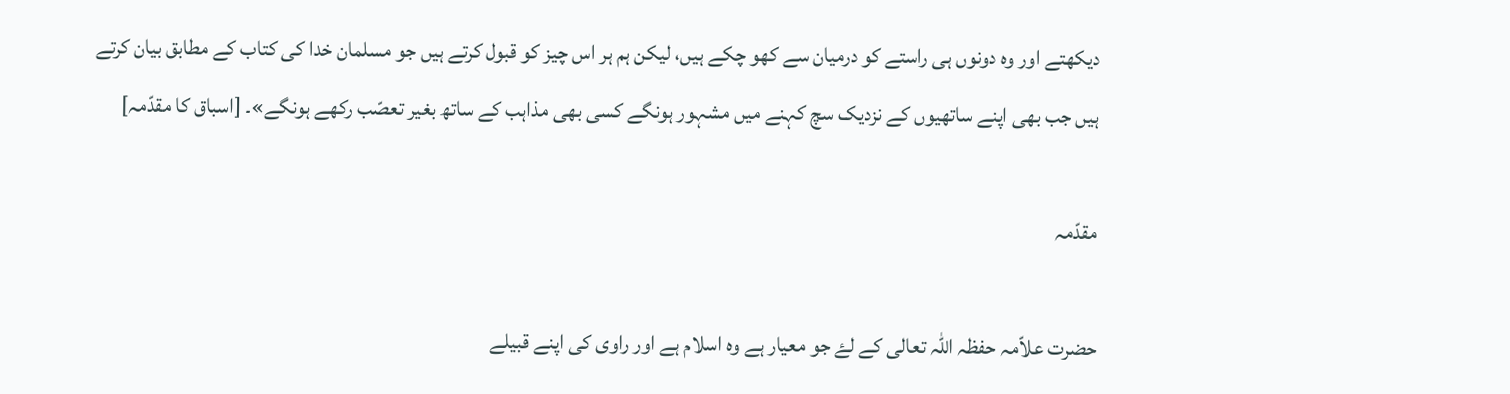دیکھتے اور وہ دونوں ہی راستے کو درمیان سے کھو چکے ہیں، لیکن ہم ہر اس چیز کو قبول کرتے ہیں جو مسلمان خدا کی کتاب کے مطابق بیان کرتے ہیں جب بھی اپنے ساتھیوں کے نزدیک سچ کہنے میں مشہور ہونگے کسی بھی مذاہب کے ساتھ بغیر تعصّب رکھے ہونگے»۔ [اسباق کا مقدّمہ]

مقدّمہ

حضرت علاّمہ حفظہ اللہ تعالی کے لۓ جو معیار ہے وہ اسلام ہے اور راوی کی اپنے قبیلے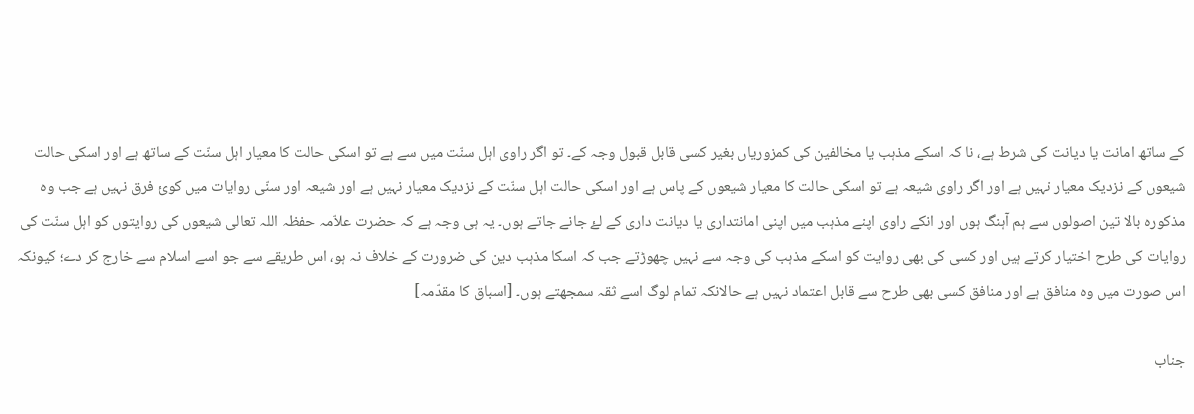کے ساتھ امانت یا دیانت کی شرط ہے، نا کہ اسکے مذہب یا مخالفین کی کمزوریاں بغیر کسی قابل قبول وجہ کے۔ تو اگر راوی اہل سنّت میں سے ہے تو اسکی حالت کا معیار اہل سنّت کے ساتھ ہے اور اسکی حالت شیعوں کے نزدیک معیار نہیں ہے اور اگر راوی شیعہ ہے تو اسکی حالت کا معیار شیعوں کے پاس ہے اور اسکی حالت اہل سنّت کے نزدیک معیار نہیں ہے اور شیعہ اور سنّی روایات میں کوئ فرق نہیں ہے جب وہ مذکورہ بالا تین اصولوں سے ہم آہنگ ہوں اور انکے راوی اپنے مذہب میں اپنی امانتداری یا دیانت داری کے لۓ جانے جاتے ہوں۔ یہ ہی وجہ ہے کہ حضرت علاّمہ حفظہ اللہ تعالی شیعوں کی روایتوں کو اہل سنّت کی روایات کی طرح اختیار کرتے ہیں اور کسی کی بھی روایت کو اسکے مذہب کی وجہ سے نہیں چھوڑتے جب کہ اسکا مذہب دین کی ضرورت کے خلاف نہ ہو، اس طریقے سے جو اسے اسلام سے خارج کر دے؛ کیونکہ اس صورت میں وہ منافق ہے اور منافق کسی بھی طرح سے قابل اعتماد نہیں ہے حالانکہ تمام لوگ اسے ثقہ سمجھتے ہوں۔ [اسباق کا مقدّمہ]

جناب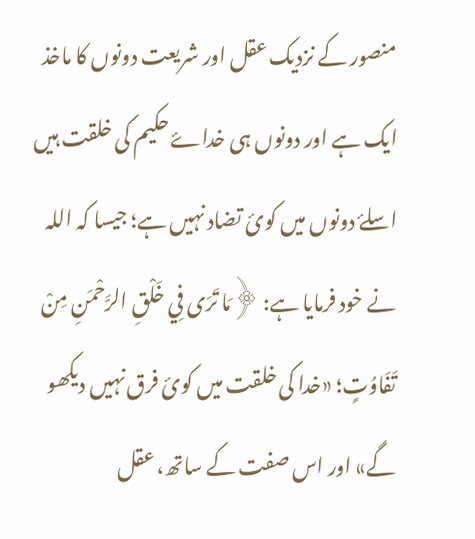منصور کے نزدیک عقل اور شریعت دونوں کا ماخذ ایک ہے اور دونوں ہی خداۓ حکیم کی خلقت ہیں اسلۓ دونوں میں کوئ تضاد نہیں ہے؛ جیسا کہ اللہ نے خود فرمایا ہے: ﴿مَا تَرَى فِي خَلْقِ الرَّحْمَنِ مِنْ تَفَاوُتٍ؛ «خدا کی خلقت میں کوئ فرق نہیں دیکھو گے» اور اس صفت کے ساتھ، عقل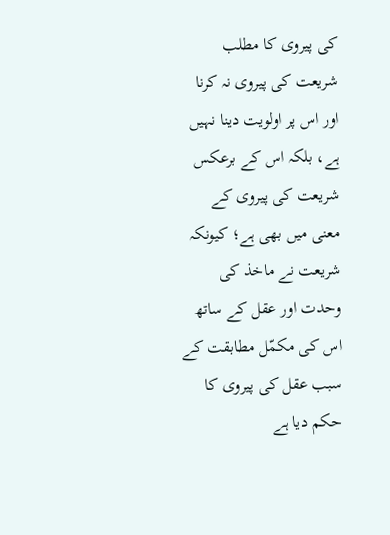کی پیروی کا مطلب شریعت کی پیروی نہ کرنا اور اس پر اولویت دینا نہیں ہے، بلکہ اس کے برعکس شریعت کی پیروی کے معنی میں بھی ہے؛ کیونکہ شریعت نے ماخذ کی وحدت اور عقل کے ساتھ اس کی مکمّل مطابقت کے سبب عقل کی پیروی کا حکم دیا ہے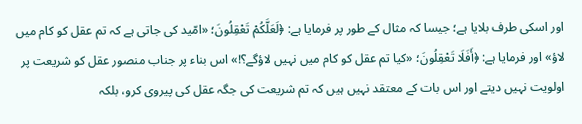اور اسکی طرف بلایا ہے؛ جیسا کہ مثال کے طور پر فرمایا ہے: ﴿لَعَلَّكُمْ تَعْقِلُونَ؛ «امّید کی جاتی ہے کہ تم عقل کو کام میں لاؤ» اور فرمایا ہے: ﴿أَفَلَا تَعْقِلُونَ؛ «کیا تم عقل کو کام میں نہیں لاؤگے؟!» اس بناء پر جناب منصور عقل کو شریعت پر اولویت نہیں دیتے اور اس بات کے معتقد نہیں ہیں کہ تم شریعت کی جگہ عقل کی پیروی کرو، بلکہ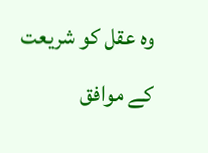وہ عقل کو شریعت کے موافق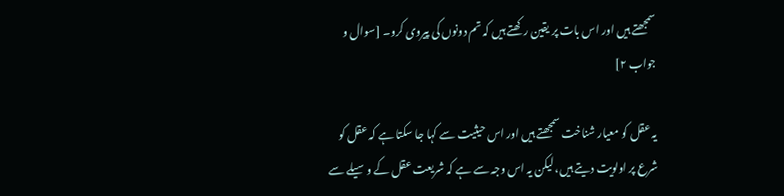سمجھتے ہیں اور اس بات پر یقین رکھتے ہیں کہ تم دونوں کی پیروی کرو۔ [سوال و جواب ۲]

یہ عقل کو معیار شناخت سمجھتے ہیں اور اس حیثیت سے کہا جا سکتا ہے کہ عقل کو شرع پر اولویت دیتے ہیں، لیکن یہ اس وجہ سے ہے کہ شریعت عقل کے وسیلے سے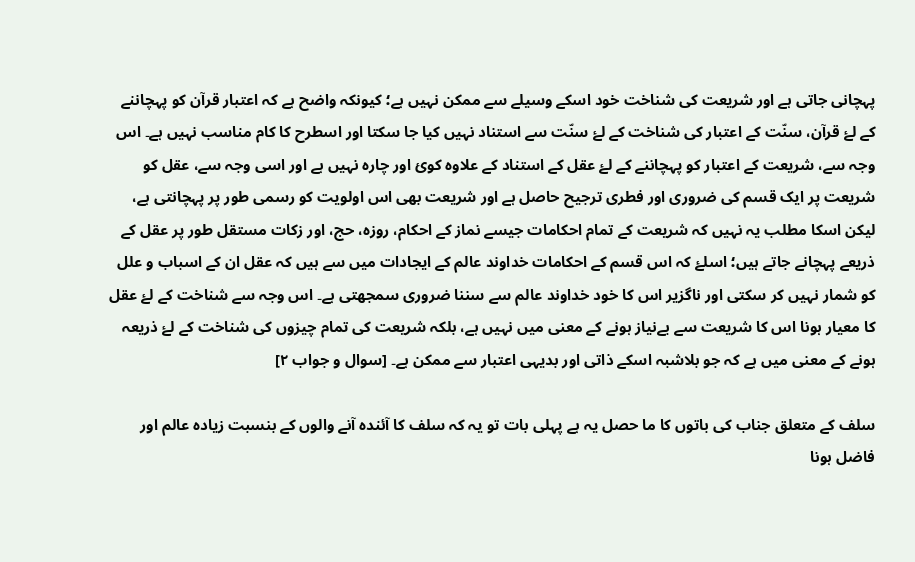پہچانی جاتی ہے اور شریعت کی شناخت خود اسکے وسیلے سے ممکن نہیں ہے؛ کیونکہ واضح ہے کہ اعتبار قرآن کو پہچاننے کے لۓ قرآن، سنّت کے اعتبار کی شناخت کے لۓ سنّت سے استناد نہیں کیا جا سکتا اور اسطرح کا کام مناسب نہیں ہے۔ اس وجہ سے، شریعت کے اعتبار کو پہچاننے کے لۓ عقل کے استناد کے علاوہ کوئ اور چارہ نہیں ہے اور اسی وجہ سے، عقل کو شریعت پر ایک قسم کی ضروری اور فطری ترجیح حاصل ہے اور شریعت بھی اس اولویت کو رسمی طور پر پہچانتی ہے، لیکن اسکا مطلب یہ نہیں کہ شریعت کے تمام احکامات جیسے نماز کے احکام، روزہ، حج، اور زکات مستقل طور پر عقل کے ذریعے پہچانے جاتے ہیں؛ اسلۓ کہ اس قسم کے احکامات خداوند عالم کے ایجادات میں سے ہیں کہ عقل ان کے اسباب و علل کو شمار نہیں کر سکتی اور ناگزیر اس کا خود خداوند عالم سے سننا ضروری سمجھتی ہے۔ اس وجہ سے شناخت کے لۓ عقل کا معیار ہونا اس کا شریعت سے بےنیاز ہونے کے معنی میں نہیں ہے، بلکہ شریعت کی تمام چیزوں کی شناخت کے لۓ ذریعہ ہونے کے معنی میں ہے کہ جو بلاشبہ اسکے ذاتی اور بدیہی اعتبار سے ممکن ہے۔ [سوال و جواب ۲]

سلف کے متعلق جناب کی باتوں کا ما حصل یہ ہے پہلی بات تو یہ کہ سلف کا آئندہ آنے والوں کے بنسبت زیادہ عالم اور فاضل ہونا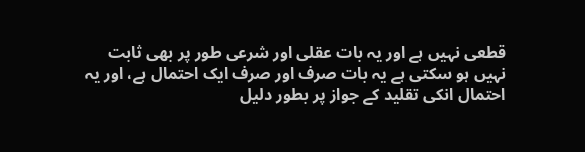قطعی نہیں ہے اور یہ بات عقلی اور شرعی طور پر بھی ثابت نہیں ہو سکتی ہے یہ بات صرف اور صرف ایک احتمال ہے، اور یہ احتمال انکی تقلید کے جواز پر بطور دلیل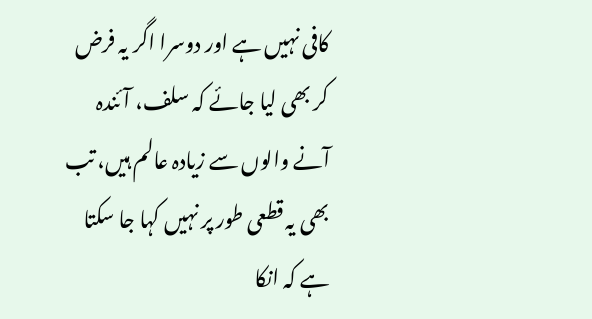کافی نہیں ہے اور دوسرا اگر یہ فرض کر بھی لیا جائے کہ سلف، آئندہ آنے والوں سے زیادہ عالم ہیں، تب بھی یہ قطعی طور پر نہیں کہا جا سکتا ہے کہ انکا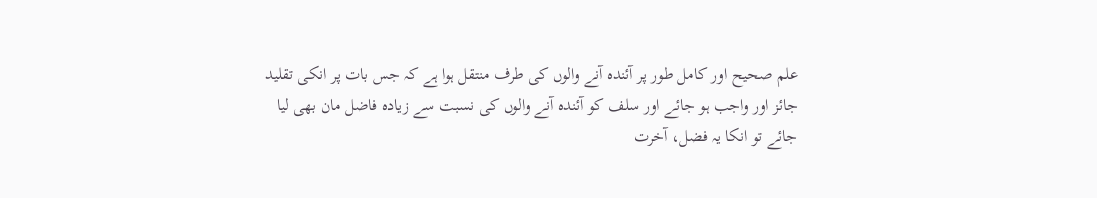علم صحیح اور کامل طور پر آئندہ آنے والوں کی طرف منتقل ہوا ہے کہ جس بات پر انکی تقلید جائز اور واجب ہو جائے اور سلف کو آئندہ آنے والوں کی نسبت سے زیادہ فاضل مان بھی لیا جائے تو انکا یہ فضل، آخرت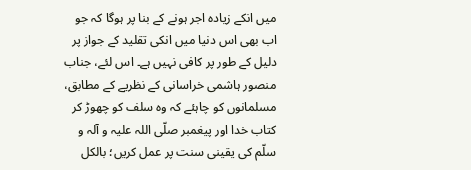میں انکے زیادہ اجر ہونے کے بنا پر ہوگا کہ جو اب بھی اس دنیا میں انکی تقلید کے جواز پر دلیل کے طور پر کافی نہیں ہے۔ اس لئے، جناب منصور ہاشمی خراسانی کے نظریے کے مطابق، مسلمانوں کو چاہئے کہ وہ سلف کو چھوڑ کر کتاب خدا اور پیغمبر صلّی اللہ علیہ و آلہ و سلّم کی یقینی سنت پر عمل کریں؛ بالکل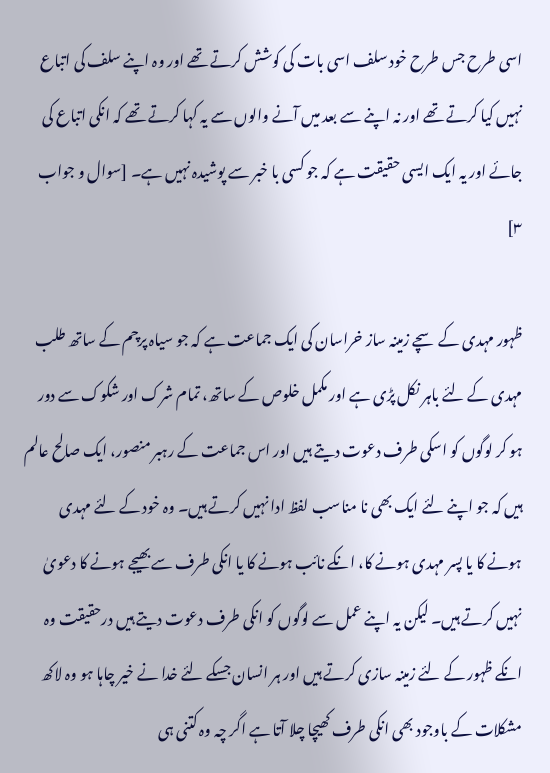اسی طرح جس طرح خود سلف اسی بات کی کوشش کرتے تھے اور وہ اپنے سلف کی اتباع نہیں کیا کرتے تھے اور نہ اپنے سے بعد میں آنے والوں سے یہ کہا کرتے تھے کہ انکی اتباع کی جائے اور یہ ایک ایسی حقیقت ہے کہ جو کسی با خبر سے پوشیدہ نہیں ہے۔ [سوال و جواب ۳]

ظہور مہدی کے سچے زمینہ ساز خراسان کی ایک جماعت ہے کہ جو سیاہ پرچم کے ساتھ طلب مہدی کے لئے باہر نکل پڑی ہے اور مکمل خلوص کے ساتھ، تمام شرک اور شکوک سے دور ہو کر لوگوں کو اسکی طرف دعوت دیتے ہیں اور اس جماعت کے رہبر منصور، ایک صالح عالم ہیں کہ جو اپنے لئے ایک بھی نا مناسب لفظ ادا نہیں کرتے ہیں۔ وہ خود کے لئے مہدی ہونے کا یا پسر مہدی ہونے کا، انکے نائب ہونے کا یا انکی طرف سے بھیجے ہونے کا دعویٰ نہیں کرتے ہیں۔ لیکن یہ اپنے عمل سے لوگوں کو انکی طرف دعوت دیتے ہیں درحقیقت وہ انکے ظہور کے لئے زمینہ سازی کرتے ہیں اور ہر انسان جسکے لئے خدا نے خیر چاہا ہو وہ لاکھ مشکلات کے باوجود بھی انکی طرف کھیچا چلا آتا ہے اگر چہ وہ کتنی ہی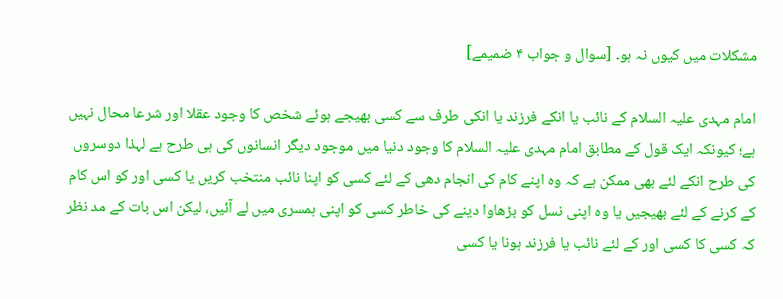مشکلات میں کیوں نہ ہو۔ [سوال و جواب ۴ ضمیمے]

امام مہدی علیہ السلام کے نائب یا انکے فرزند یا انکی طرف سے کسی بھیجے ہوئے شخص کا وجود عقلا اور شرعا محال نہیں ہے؛ کیونکہ ایک قول کے مطابق امام مہدی علیہ السلام کا وجود دنیا میں موجود دیگر انسانوں کی ہی طرح ہے لہذا دوسروں کی طرح انکے لئے بھی ممکن ہے کہ وہ اپنے کام کی انجام دھی کے لئے کسی کو اپنا نائب منتخب کریں یا کسی اور کو اس کام کے کرنے کے لئے بھیجیں یا وہ اپنی نسل کو بڑھاوا دینے کی خاطر کسی کو اپنی ہمسری میں لے آئیں، لیکن اس بات کے مد نظر کہ کسی کا کسی اور کے لئے نائب یا فرزند ہونا یا کسی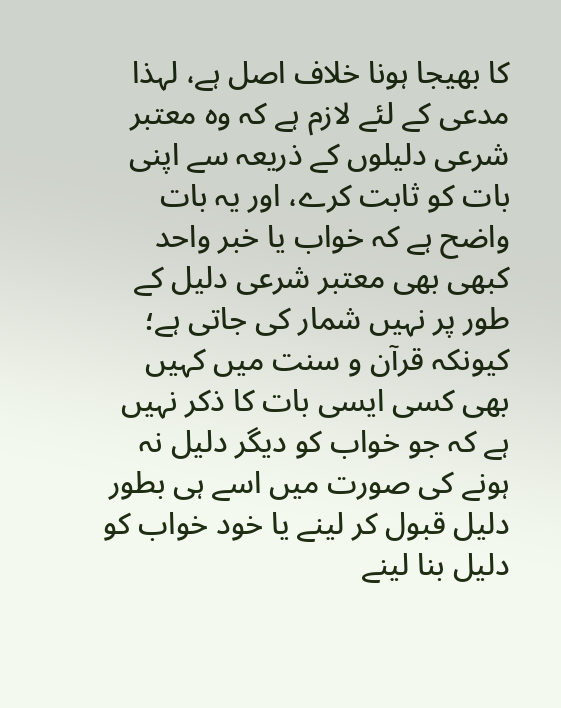کا بھیجا ہونا خلاف اصل ہے، لہذا مدعی کے لئے لازم ہے کہ وہ معتبر شرعی دلیلوں کے ذریعہ سے اپنی بات کو ثابت کرے، اور یہ بات واضح ہے کہ خواب یا خبر واحد کبھی بھی معتبر شرعی دلیل کے طور پر نہیں شمار کی جاتی ہے؛ کیونکہ قرآن و سنت میں کہیں بھی کسی ایسی بات کا ذکر نہیں ہے کہ جو خواب کو دیگر دلیل نہ ہونے کی صورت میں اسے ہی بطور دلیل قبول کر لینے یا خود خواب کو دلیل بنا لینے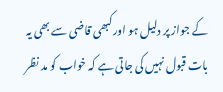کے جواز پر دلیل ہو اور کبھی قاضی سے بھی یہ بات قبول نہیں کی جاتی ہے کہ خواب کو مد نظر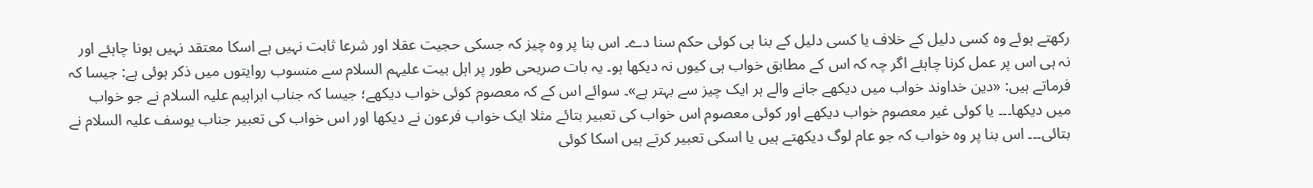رکھتے ہوئے وہ کسی دلیل کے خلاف یا کسی دلیل کے بنا ہی کوئی حکم سنا دے۔ اس بنا پر وہ چیز کہ جسکی حجیت عقلا اور شرعا ثابت نہیں ہے اسکا معتقد نہیں ہونا چاہئے اور نہ ہی اس پر عمل کرنا چاہئے اگر چہ کہ اس کے مطابق خواب ہی کیوں نہ دیکھا ہو۔ یہ بات صریحی طور پر اہل بیت علیہم السلام سے منسوب روایتوں میں ذکر ہوئی ہے: جیسا کہ فرماتے ہیں: «دین خداوند خواب میں دیکھے جانے والے ہر ایک چیز سے بہتر ہے»۔ سوائے اس کے کہ معصوم کوئی خواب دیکھے؛ جیسا کہ جناب ابراہیم علیہ السلام نے جو خواب میں دیکھا۔۔۔ یا کوئی غیر معصوم خواب دیکھے اور کوئی معصوم اس خواب کی تعبیر بتائے مثلا ایک خواب فرعون نے دیکھا اور اس خواب کی تعبیر جناب یوسف علیہ السلام نے بتائی۔۔۔ اس بنا پر وہ خواب کہ جو عام لوگ دیکھتے ہیں یا اسکی تعبیر کرتے ہیں اسکا کوئی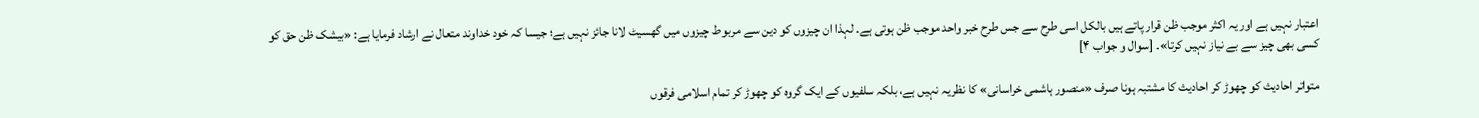اعتبار نہیں ہے اور یہ اکثر موجب ظن قرار پاتے ہیں بالکل اسی طرح سے جس طرح خبر واحد موجب ظن ہوتی ہے۔ لہذا ان چیزوں کو دین سے مربوط چیزوں میں گھسیٹ لانا جائز نہیں ہے؛ جیسا کہ خود خداوند متعال نے ارشاد فرمایا ہے: «بیشک ظن حق کو کسی بھی چیز سے بے نیاز نہیں کرتا»۔ [سوال و جواب ۴]

متواتر احادیث کو چھوڑ کر احادیث کا مشتبہ ہونا صرف «منصور ہاشمی خراسانی» کا نظریہ نہیں ہے، بلکہ سلفیوں کے ایک گروہ کو چھوڑ کر تمام اسلامی فرقوں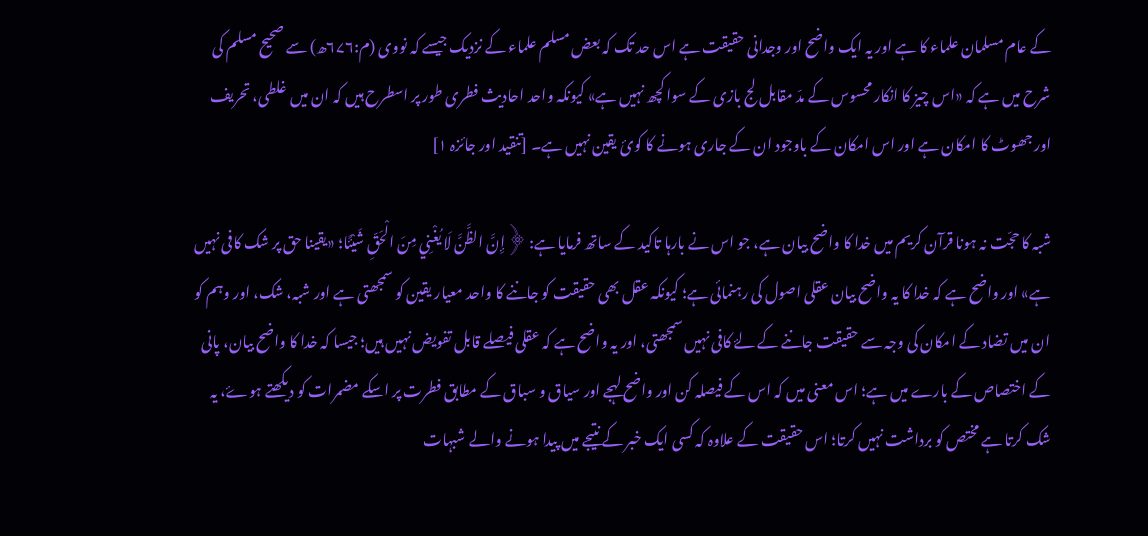کے عام مسلمان علماء کا ہے اور یہ ایک واضح اور وجدانی حقیقت ہے اس حد تک کہ بعض مسلم علماء کے نزدیک جیسے کہ نووی (م:۶۷۶ھ) سے صحیح مسلم کی شرح میں ہے کہ «اس چیز کا انکار محسوس کے مدّ مقابل لج بازی کے سوا کچھ نہیں ہے» کیونکہ واحد احادیث فطری طور پر اسطرح ہیں کہ ان میں غلطی، تحریف اور جھوٹ کا امکان ہے اور اس امکان کے باوجود ان کے جاری ہونے کا کوئ یقین نہیں ہے۔ [تنقید اور جائزہ ۱]

شبہ کا حجّت نہ ہونا قرآن کریم میں خدا کا واضح بیان ہے، جو اس نے بارہا تاکید کے ساتھ فرمایا ہے: ﴿إِنَّ الظَّنَّ لَا يُغْنِي مِنَ الْحَقِّ شَيْئًا؛ «یقینا حق پر شک کافی نہیں ہے» اور واضح ہے کہ خدا کا یہ واضح بیان عقلی اصول کی رہنمائی ہے؛ کیونکہ عقل بھی حقیقت کو جاننے کا واحد معیار یقین کو سمجھتی ہے اور شبہ، شک، اور وہم کو ان میں تضاد کے امکان کی وجہ سے حقیقت جاننے کے لۓ کافی نہیں سمجھتی، اور یہ واضح ہے کہ عقلی فیصلے قابل تفویض نہیں ہیں؛ جیسا کہ خدا کا واضح بیان، پانی کے اختصاص کے بارے میں ہے؛ اس معنی میں کہ اس کے فیصلہ کن اور واضح لہجے اور سیاق و سباق کے مطابق فطرت پر اسکے مضمرات کو دیکھتے ہوۓ، یہ شک کرتا ہے مختص کو برداشت نہیں کرتا؛ اس حقیقت کے علاوہ کہ کسی ایک خبر کے نتیجے میں پیدا ہونے والے شبہات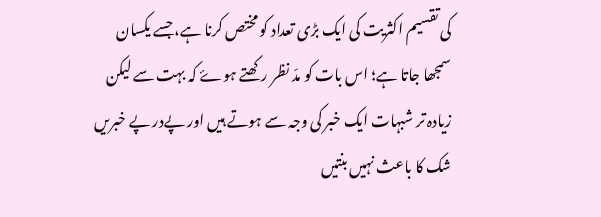کی تقسیم اکثریت کی ایک بڑی تعداد کو مختص کرنا ہے، جسے یکسان سمجھا جاتا ہے؛ اس بات کو مدّ نظر رکھتے ہوۓ کہ بہت سے لیکن زیادہ تر شبہات ایک خبر کی وجہ سے ہوتے ہیں اور پےدر پے خبریں شک کا باعث نہیں بنتیں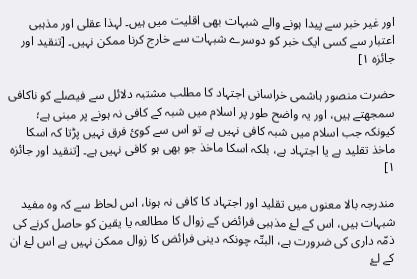اور غیر خبر سے پیدا ہونے والے شبہات بھی اقلیت میں ہیں۔ لہذا عقلی اور مذہبی اعتبار سے کسی ایک خبر کو دوسرے شبہات سے خارج کرنا ممکن نہیں۔ [تنقید اور جائزہ ۱]

حضرت منصور ہاشمی خراسانی اجتہاد کا مطلب مشتبہ دلائل سے فیصلے کو ناکافی سمجھتے ہیں، اور یہ واضح طور پر اسلام میں شبہ کے کافی نہ ہونے پر مبنی ہے؛ کیونکہ جب اسلام میں شبہ کافی نہیں ہے تو اس سے کوئ فرق نہیں پڑتا کہ اسکا ماخذ تقلید ہے یا اجتہاد ہے، بلکہ اسکا ماخذ جو بھی ہو کافی نہیں ہے۔ [تنقید اور جائزہ ۱]

مندرجہ بالا معنوں میں تقلید اور اجتہاد کا کافی نہ ہونا، اس لحاظ سے کہ وہ مفید شبہات ہیں، اس کے لۓ مذہبی فرائض کے زوال کا مطالعہ یا یقین کو حاصل کرنے کی ذمّہ داری کی ضرورت ہے، البتّہ چونکہ دینی فرائض کا زوال ممکن نہیں ہے اس لۓ ان کے لۓ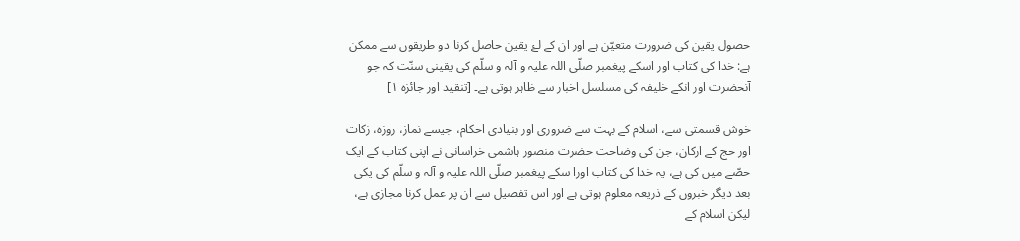حصول یقین کی ضرورت متعیّن ہے اور ان کے لۓ یقین حاصل کرنا دو طریقوں سے ممکن ہے: خدا کی کتاب اور اسکے پیغمبر صلّی اللہ علیہ و آلہ و سلّم کی یقینی سنّت کہ جو آنحضرت اور انکے خلیفہ کی مسلسل اخبار سے ظاہر ہوتی ہے۔ [تنقید اور جائزہ ۱]

خوش قسمتی سے، اسلام کے بہت سے ضروری اور بنیادی احکام، جیسے نماز، روزہ، زکات اور حج کے ارکان، جن کی وضاحت حضرت منصور ہاشمی خراسانی نے اپنی کتاب کے ایک حصّے میں کی ہے، یہ خدا کی کتاب اورا سکے پیغمبر صلّی اللہ علیہ و آلہ و سلّم کی یکی بعد دیگر خبروں کے ذریعہ معلوم ہوتی ہے اور اس تفصیل سے ان پر عمل کرنا مجازی ہے، لیکن اسلام کے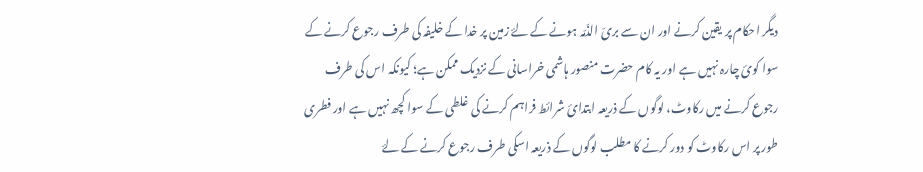دیگر احکام پر یقین کرنے اور ان سے بریّ الذّمّہ ہونے کے لۓ زمین پر خدا کے خلیفہ کی طرف رجوع کرنے کے سوا کوئ چارہ نہیں ہے اور یہ کام حضرت منصور ہاشمی خراسانی کے نزدیک ممکن ہے؛ کیونکہ اس کی طرف رجوع کرنے میں رکاوٹ، لوگوں کے ذریعہ ابتدائ شرائط فراہم کرنے کی غلطی کے سوا کچھ نہیں ہے اور فطری طور پر اس رکاوٹ کو دور کرنے کا مطلب لوگوں کے ذریعہ اسکی طرف رجوع کرنے کے لۓ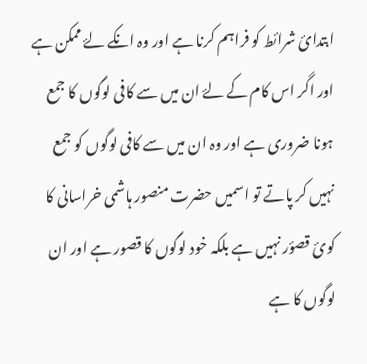ابتدائ شرائط کو فراہم کرنا ہے اور وہ انکے لۓ ممکن ہے اور اگر اس کام کے لۓ ان میں سے کافی لوگوں کا جمع ہونا ضروری ہے اور وہ ان میں سے کافی لوگوں کو جمع نہیں کر پاتے تو اسمیں حضرت منصور ہاشمی خراسانی کا کوئ قصؤر نہیں ہے بلکہ خود لوگوں کا قصور ہے اور ان لوگوں کا ہے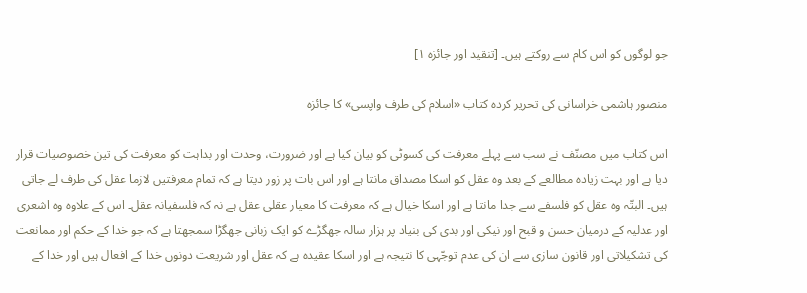جو لوگوں کو اس کام سے روکتے ہیں۔ [تنقید اور جائزہ ۱]

منصور ہاشمی خراسانی کی تحریر کردہ کتاب «اسلام کی طرف واپسی» کا جائزہ

اس کتاب میں مصنّف نے سب سے پہلے معرفت کی کسوٹی کو بیان کیا ہے اور ضرورت، وحدت اور بداہت کو معرفت کی تین خصوصیات قرار دیا ہے اور بہت زیادہ مطالعے کے بعد وہ عقل کو اسکا مصداق مانتا ہے اور اس بات پر زور دیتا ہے کہ تمام معرفتیں لازما عقل کی طرف لے جاتی ہیں۔ البتّہ وہ عقل کو فلسفے سے جدا مانتا ہے اور اسکا خیال ہے کہ معرفت کا معیار عقلی عقل ہے نہ کہ فلسفیانہ عقل۔ اس کے علاوہ وہ اشعری اور عدلیہ کے درمیان حسن و قبح اور نیکی اور بدی کی بنیاد پر ہزار سالہ جھگڑے کو ایک زبانی جھگڑا سمجھتا ہے کہ جو خدا کے حکم اور ممانعت کی تشکیلاتی اور قانون سازی سے ان کی عدم توجّہی کا نتیجہ ہے اور اسکا عقیدہ ہے کہ عقل اور شریعت دونوں خدا کے افعال ہیں اور خدا کے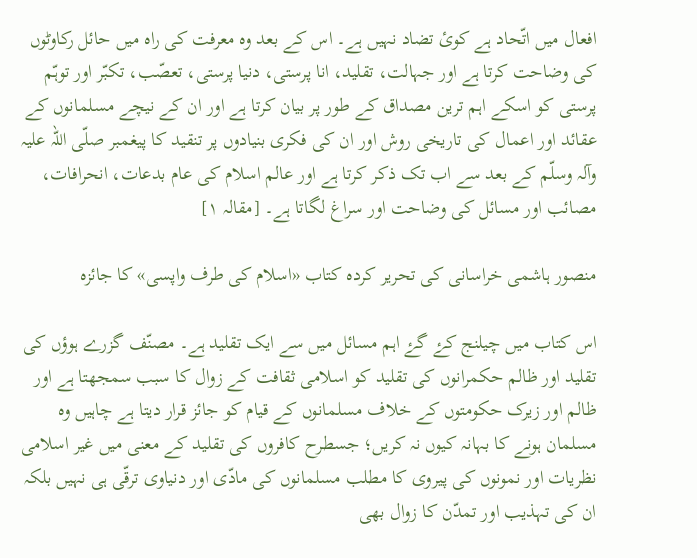افعال میں اتّحاد ہے کوئ تضاد نہیں ہے۔ اس کے بعد وہ معرفت کی راہ میں حائل رکاوٹوں کی وضاحت کرتا ہے اور جہالت، تقلید، انا پرستی، دنیا پرستی، تعصّب، تکبّر اور توہّم پرستی کو اسکے اہم ترین مصداق کے طور پر بیان کرتا ہے اور ان کے نیچے مسلمانوں کے عقائد اور اعمال کی تاریخی روش اور ان کی فکری بنیادوں پر تنقید کا پیغمبر صلّی اللہ علیہ وآلہ وسلّم کے بعد سے اب تک ذکر کرتا ہے اور عالم اسلام کی عام بدعات، انحرافات، مصائب اور مسائل کی وضاحت اور سراغ لگاتا ہے۔ [مقالہ ۱]

منصور ہاشمی خراسانی کی تحریر کردہ کتاب «اسلام کی طرف واپسی» کا جائزہ

اس کتاب میں چیلنج کۓ گۓ اہم مسائل میں سے ایک تقلید ہے۔ مصنّف گزرے ہوؤں کی تقلید اور ظالم حکمرانوں کی تقلید کو اسلامی ثقافت کے زوال کا سبب سمجھتا ہے اور ظالم اور زیرک حکومتوں کے خلاف مسلمانوں کے قیام کو جائز قرار دیتا ہے چاہیں وہ مسلمان ہونے کا بہانہ کیوں نہ کریں؛ جسطرح کافروں کی تقلید کے معنی میں غیر اسلامی نظریات اور نمونوں کی پیروی کا مطلب مسلمانوں کی مادّی اور دنیاوی ترقّی ہی نہیں بلکہ ان کی تہذیب اور تمدّن کا زوال بھی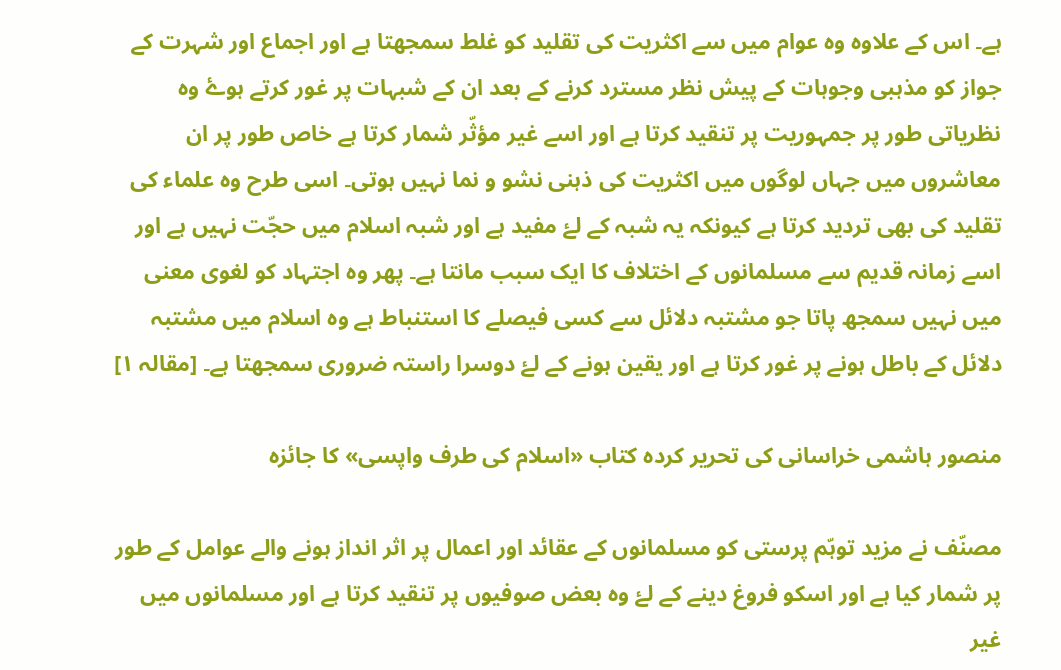ہے۔ اس کے علاوہ وہ عوام میں سے اکثریت کی تقلید کو غلط سمجھتا ہے اور اجماع اور شہرت کے جواز کو مذہبی وجوہات کے پیش نظر مسترد کرنے کے بعد ان کے شبہات پر غور کرتے ہوۓ وہ نظریاتی طور پر جمہوریت پر تنقید کرتا ہے اور اسے غیر مؤثّر شمار کرتا ہے خاص طور پر ان معاشروں میں جہاں لوگوں میں اکثریت کی ذہنی نشو و نما نہیں ہوتی۔ اسی طرح وہ علماء کی تقلید کی بھی تردید کرتا ہے کیونکہ یہ شبہ کے لۓ مفید ہے اور شبہ اسلام میں حجّت نہیں ہے اور اسے زمانہ قدیم سے مسلمانوں کے اختلاف کا ایک سبب مانتا ہے۔ پھر وہ اجتہاد کو لغوی معنی میں نہیں سمجھ پاتا جو مشتبہ دلائل سے کسی فیصلے کا استنباط ہے وہ اسلام میں مشتبہ دلائل کے باطل ہونے پر غور کرتا ہے اور یقین ہونے کے لۓ دوسرا راستہ ضروری سمجھتا ہے۔ [مقالہ ۱]

منصور ہاشمی خراسانی کی تحریر کردہ کتاب «اسلام کی طرف واپسی» کا جائزہ

مصنّف نے مزید توہّم پرستی کو مسلمانوں کے عقائد اور اعمال پر اثر انداز ہونے والے عوامل کے طور پر شمار کیا ہے اور اسکو فروغ دینے کے لۓ وہ بعض صوفیوں پر تنقید کرتا ہے اور مسلمانوں میں غیر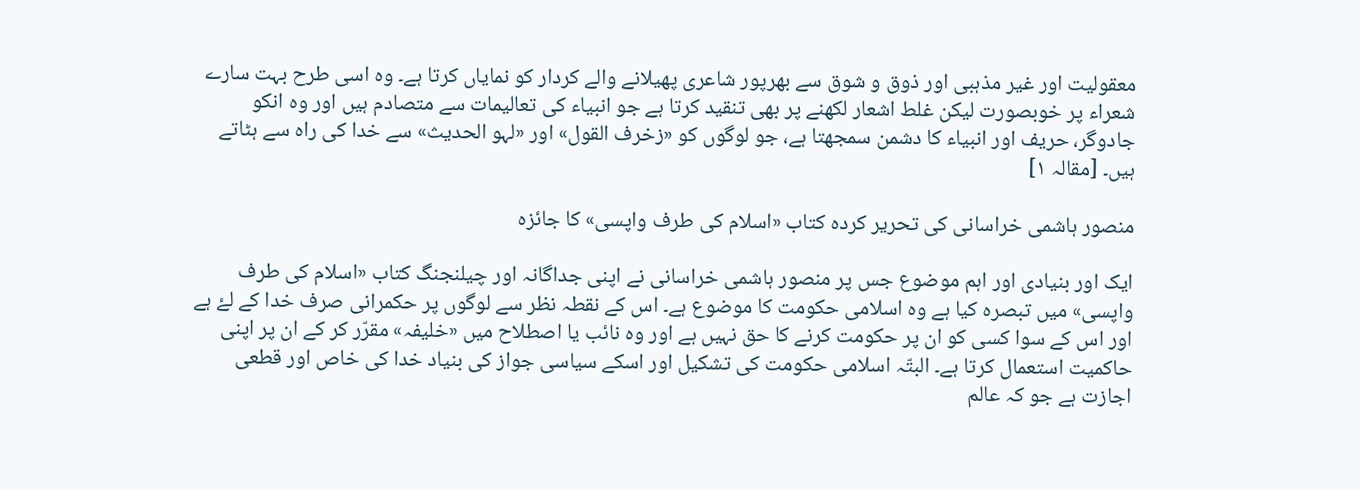معقولیت اور غیر مذہبی اور ذوق و شوق سے بھرپور شاعری پھیلانے والے کردار کو نمایاں کرتا ہے۔ وہ اسی طرح بہت سارے شعراء پر خوبصورت لیکن غلط اشعار لکھنے پر بھی تنقید کرتا ہے جو انبیاء کی تعالیمات سے متصادم ہیں اور وہ انکو جادوگر، حریف اور انبیاء کا دشمن سمجھتا ہے، جو لوگوں کو «زخرف القول» اور «لہو الحدیث» سے خدا کی راہ سے ہٹاتے ہیں۔ [مقالہ ۱]

منصور ہاشمی خراسانی کی تحریر کردہ کتاب «اسلام کی طرف واپسی» کا جائزہ

ایک اور بنیادی اور اہم موضوع جس پر منصور ہاشمی خراسانی نے اپنی جداگانہ اور چیلنجنگ کتاب «اسلام کی طرف واپسی» میں تبصرہ کیا ہے وہ اسلامی حکومت کا موضوع ہے۔ اس کے نقطہ نظر سے لوگوں پر حکمرانی صرف خدا کے لۓ ہے اور اس کے سوا کسی کو ان پر حکومت کرنے کا حق نہیں ہے اور وہ نائب یا اصطلاح میں «خلیفہ» مقرّر کر کے ان پر اپنی حاکمیت استعمال کرتا ہے۔ البتّہ اسلامی حکومت کی تشکیل اور اسکے سیاسی جواز کی بنیاد خدا کی خاص اور قطعی اجازت ہے جو کہ عالم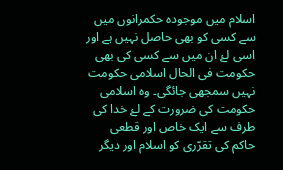اسلام میں موجودہ حکمرانوں میں سے کسی کو بھی حاصل نہیں ہے اور اسی لۓ ان میں سے کسی کی بھی حکومت فی الحال اسلامی حکومت نہیں سمجھی جائگی۔ وہ اسلامی حکومت کی ضرورت کے لۓ خدا کی طرف سے ایک خاص اور قطعی حاکم کی تقرّری کو اسلام اور دیگر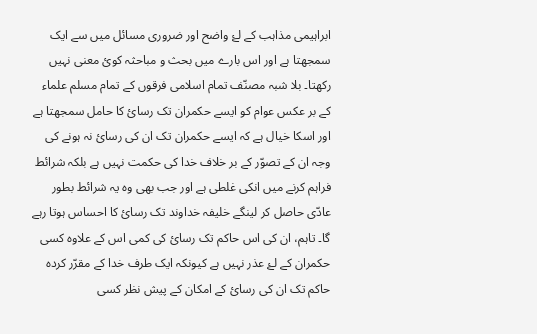ابراہیمی مذاہب کے لۓ واضح اور ضروری مسائل میں سے ایک سمجھتا ہے اور اس بارے میں بحث و مباحثہ کوئ معنی نہیں رکھتا۔ بلا شبہ مصنّف تمام اسلامی فرقوں کے تمام مسلم علماء کے بر عکس عوام کو ایسے حکمران تک رسائ کا حامل سمجھتا ہے اور اسکا خیال ہے کہ ایسے حکمران تک ان کی رسائ نہ ہونے کی وجہ ان کے تصوّر کے بر خلاف خدا کی حکمت نہیں ہے بلکہ شرائط فراہم کرنے میں انکی غلطی ہے اور جب بھی وہ یہ شرائط بطور عادّی حاصل کر لینگے خلیفہ خداوند تک رسائ کا احساس ہوتا رہے گا۔ تاہم، ان کی اس حاکم تک رسائ کی کمی اس کے علاوہ کسی حکمران کے لۓ عذر نہیں ہے کیونکہ ایک طرف خدا کے مقرّر کردہ حاکم تک ان کی رسائ کے امکان کے پیش نظر کسی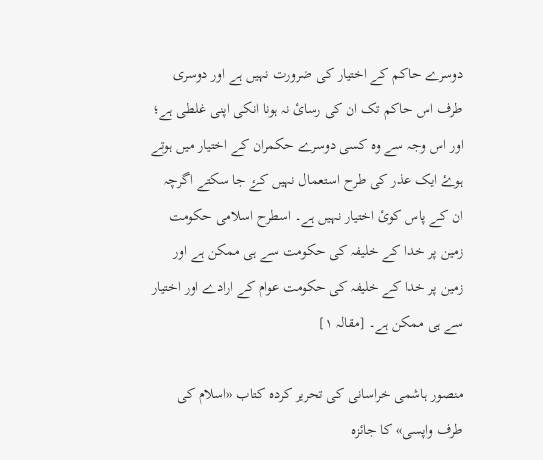دوسرے حاکم کے اختیار کی ضرورت نہیں ہے اور دوسری طرف اس حاکم تک ان کی رسائ نہ ہونا انکی اپنی غلطی ہے؛ اور اس وجہ سے وہ کسی دوسرے حکمران کے اختیار میں ہوتے ہوۓ ایک عذر کی طرح استعمال نہیں کۓ جا سکتے اگرچہ ان کے پاس کوئ اختیار نہیں ہے۔ اسطرح اسلامی حکومت زمین پر خدا کے خلیفہ کی حکومت سے ہی ممکن ہے اور زمین پر خدا کے خلیفہ کی حکومت عوام کے ارادے اور اختیار سے ہی ممکن ہے۔ [مقالہ ۱]

منصور ہاشمی خراسانی کی تحریر کردہ کتاب «اسلام کی طرف واپسی» کا جائزہ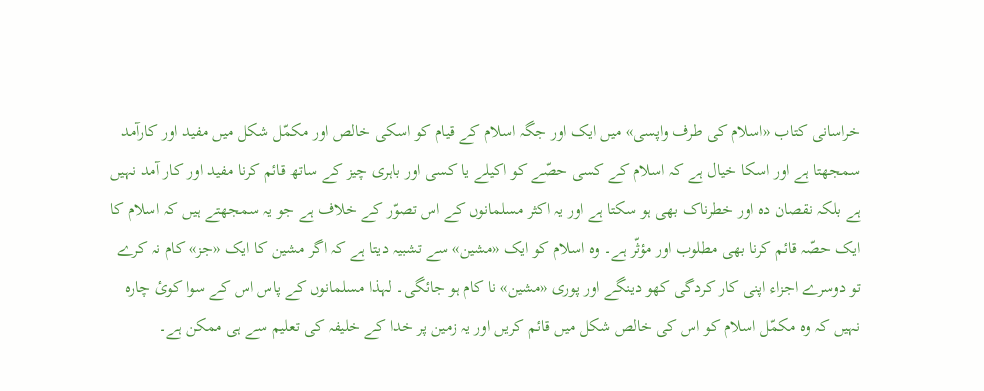خراسانی کتاب «اسلام کی طرف واپسی» میں ایک اور جگہ اسلام کے قیام کو اسکی خالص اور مکمّل شکل میں مفید اور کارآمد سمجھتا ہے اور اسکا خیال ہے کہ اسلام کے کسی حصّے کو اکیلے یا کسی اور باہری چیز کے ساتھ قائم کرنا مفید اور کار آمد نہیں ہے بلکہ نقصان دہ اور خطرناک بھی ہو سکتا ہے اور یہ اکثر مسلمانوں کے اس تصوّر کے خلاف ہے جو یہ سمجھتے ہیں کہ اسلام کا ایک حصّہ قائم کرنا بھی مطلوب اور مؤثّر ہے۔ وہ اسلام کو ایک «مشین» سے تشبیہ دیتا ہے کہ اگر مشین کا ایک «جز» کام نہ کرے تو دوسرے اجزاء اپنی کار کردگی کھو دینگے اور پوری «مشین» نا کام ہو جائگی۔ لہذا مسلمانوں کے پاس اس کے سوا کوئ چارہ نہیں کہ وہ مکمّل اسلام کو اس کی خالص شکل میں قائم کریں اور یہ زمین پر خدا کے خلیفہ کی تعلیم سے ہی ممکن ہے۔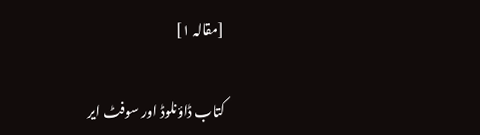[مقالہ ۱]

کتاب ڈاؤنلوڈ اور سوفٹ ایر